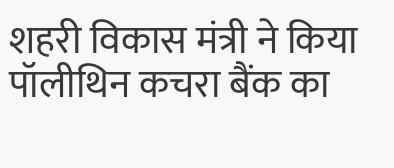शहरी विकास मंत्री ने किया पॉलीथिन कचरा बैंक का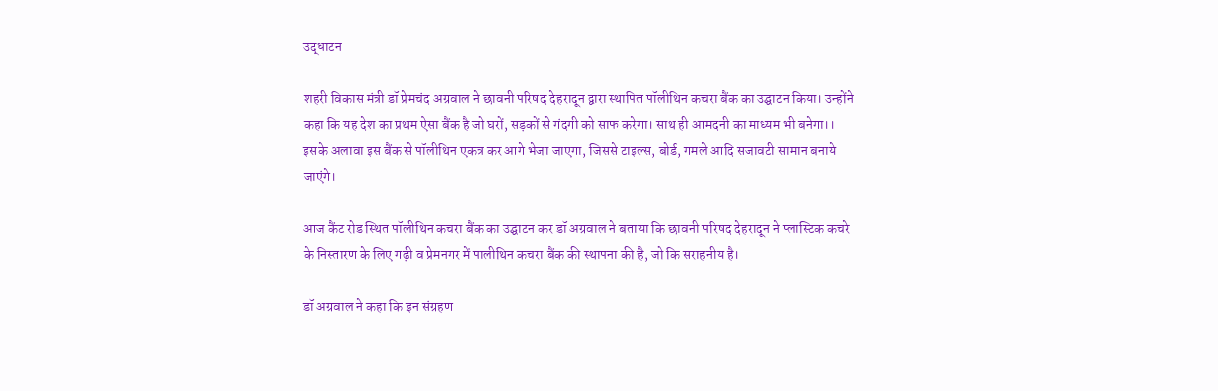उद्धाटन

शहरी विकास मंत्री डॉ प्रेमचंद अग्रवाल ने छावनी परिषद देहरादून द्वारा स्थापित पॉलीथिन कचरा बैंक का उद्घाटन किया। उन्होंने कहा कि यह देश का प्रथम ऐसा बैंक है जो घरों, सड़कों से गंदगी को साफ करेगा। साथ ही आमदनी का माध्यम भी बनेगा।। इसके अलावा इस बैंक से पॉलीथिन एकत्र कर आगे भेजा जाएगा, जिससे टाइल्स, बोर्ड, गमले आदि सजावटी सामान बनाये जाएंगे।

आज कैंट रोड स्थित पॉलीथिन कचरा बैंक का उद्घाटन कर डॉ अग्रवाल ने बताया कि छावनी परिषद देहरादून ने प्लास्टिक कचरे के निस्तारण के लिए गढ़ी व प्रेमनगर में पालीथिन कचरा बैंक की स्थापना की है, जो कि सराहनीय है।

डॉ अग्रवाल ने कहा कि इन संग्रहण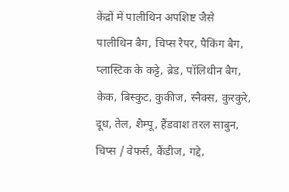केंद्रों में पालीथिन अपशिष्ट जैसे पालीथिन बैग, चिप्स रैपर, पैकिंग बैग, प्लास्टिक के कट्टे, ब्रेड, पॉलिथीन बैग, केक, बिस्कुट, कुकीज, स्नैक्स, कुरकुरे, दूध, तेल, शैम्पू, हैंडवाश तरल साबुन, चिप्स / वेफर्स, कैंडीज, गद्दे,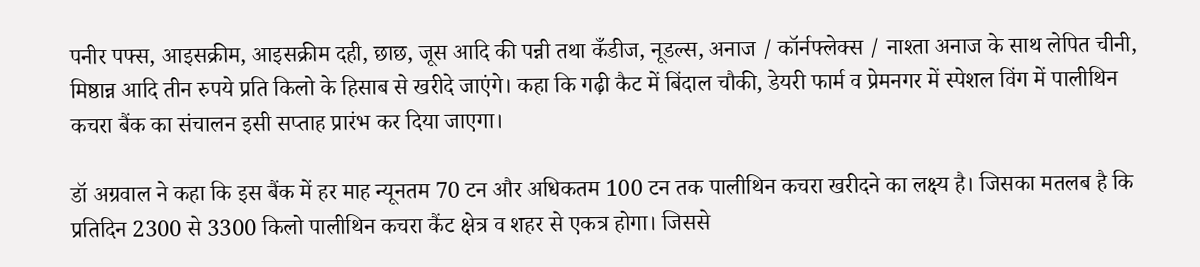पनीर पफ्स, आइसक्रीम, आइसक्रीम दही, छाछ, जूस आदि की पन्नी तथा कँडीज, नूडल्स, अनाज / कॉर्नफ्लेक्स / नाश्ता अनाज के साथ लेपित चीनी, मिष्ठान्न आदि तीन रुपये प्रति किलो के हिसाब से खरीदे जाएंगे। कहा कि गढ़ी कैट में बिंदाल चौकी, डेयरी फार्म व प्रेमनगर में स्पेशल विंग में पालीथिन कचरा बैंक का संचालन इसी सप्ताह प्रारंभ कर दिया जाएगा।

डॉ अग्रवाल ने कहा कि इस बैंक में हर माह न्यूनतम 70 टन और अधिकतम 100 टन तक पालीथिन कचरा खरीदने का लक्ष्य है। जिसका मतलब है कि प्रतिदिन 2300 से 3300 किलो पालीथिन कचरा कैंट क्षेत्र व शहर से एकत्र होगा। जिससे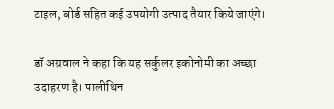टाइल, बोर्ड सहित कई उपयोगी उत्पाद तैयार किये जाएंगे।

डॉ अग्रवाल ने कहा कि यह सर्कुलर इकोनोमी का अच्छा उदाहरण है। पालीथिन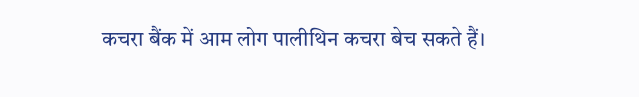कचरा बैंक में आम लोग पालीथिन कचरा बेच सकते हैं।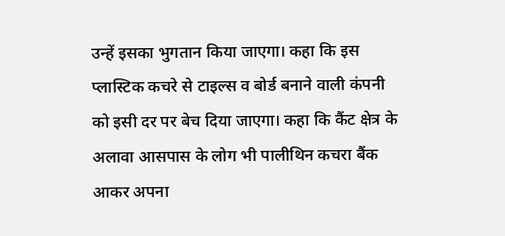उन्हें इसका भुगतान किया जाएगा। कहा कि इस प्लास्टिक कचरे से टाइल्स व बोर्ड बनाने वाली कंपनी को इसी दर पर बेच दिया जाएगा। कहा कि कैंट क्षेत्र के अलावा आसपास के लोग भी पालीथिन कचरा बैंक आकर अपना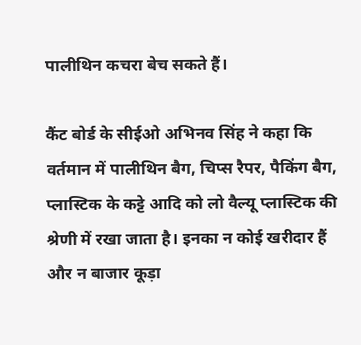पालीथिन कचरा बेच सकते हैं।

कैंट बोर्ड के सीईओ अभिनव सिंह ने कहा कि वर्तमान में पालीथिन बैग, चिप्स रैपर, पैकिंग बैग, प्लास्टिक के कट्टे आदि को लो वैल्यू प्लास्टिक की श्रेणी में रखा जाता है। इनका न कोई खरीदार हैं और न बाजार कूड़ा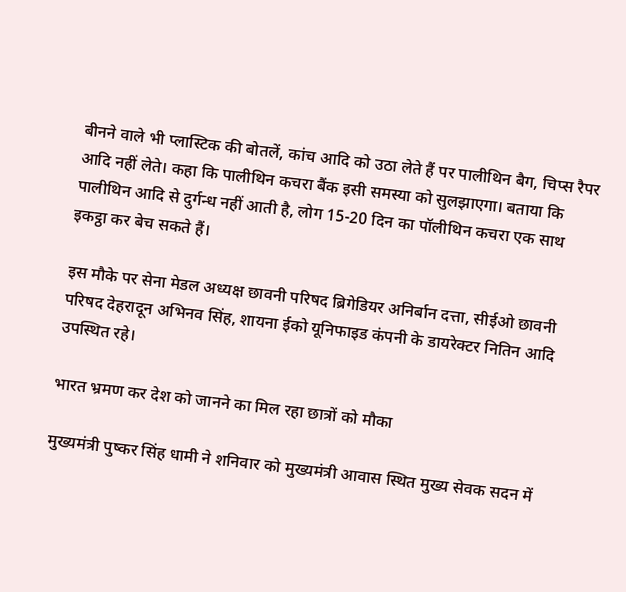बीनने वाले भी प्लास्टिक की बोतलें, कांच आदि को उठा लेते हैं पर पालीथिन बैग, चिप्स रैपर आदि नहीं लेते। कहा कि पालीथिन कचरा बैंक इसी समस्या को सुलझाएगा। बताया कि पालीथिन आदि से दुर्गन्ध नहीं आती है, लोग 15-20 दिन का पॉलीथिन कचरा एक साथ इकट्ठा कर बेच सकते हैं।

इस मौके पर सेना मेडल अध्यक्ष छावनी परिषद ब्रिगेडियर अनिर्बान दत्ता, सीईओ छावनी परिषद देहरादून अभिनव सिंह, शायना ईको यूनिफाइड कंपनी के डायरेक्टर नितिन आदि उपस्थित रहे।

भारत भ्रमण कर देश को जानने का मिल रहा छात्रों को मौका

मुख्यमंत्री पुष्कर सिंह धामी ने शनिवार को मुख्यमंत्री आवास स्थित मुख्य सेवक सदन में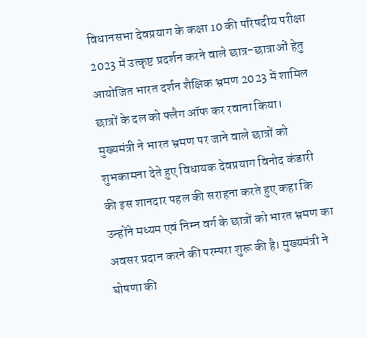विधानसभा देवप्रयाग के कक्षा 10 की परिषदीय परीक्षा 2023 में उत्कृष्ट प्रदर्शन करने वाले छात्र-छात्राओं हेतु आयोजित भारत दर्शन शैक्षिक भ्रमण 2023 में शामिल छात्रों के दल को फ्लैग ऑफ कर रवाना किया।
मुख्यमंत्री ने भारत भ्रमण पर जाने वाले छात्रों को शुभकामना देते हुए विधायक देवप्रयाग विनोद कंडारी की इस शानदार पहल की सराहना करते हुए कहा कि उन्होंने मध्यम एवं निम्न वर्ग के छात्रों को भारत भ्रमण का अवसर प्रदान करने की परम्परा शुरू की है। मुख्यमंत्री ने घोषणा की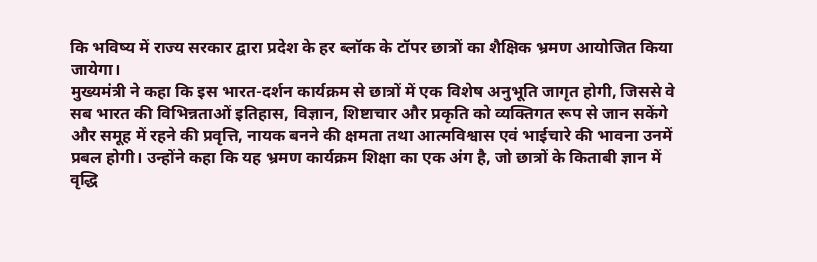कि भविष्य में राज्य सरकार द्वारा प्रदेश के हर ब्लॉक के टॉपर छात्रों का शैक्षिक भ्रमण आयोजित किया जायेगा।
मुख्यमंत्री ने कहा कि इस भारत-दर्शन कार्यक्रम से छात्रों में एक विशेष अनुभूति जागृत होगी, जिससे वे सब भारत की विभिन्नताओं इतिहास, विज्ञान, शिष्टाचार और प्रकृति को व्यक्तिगत रूप से जान सकेंगे और समूह में रहने की प्रवृत्ति, नायक बनने की क्षमता तथा आत्मविश्वास एवं भाईचारे की भावना उनमें प्रबल होगी। उन्होंने कहा कि यह भ्रमण कार्यक्रम शिक्षा का एक अंग है, जो छात्रों के किताबी ज्ञान में वृद्धि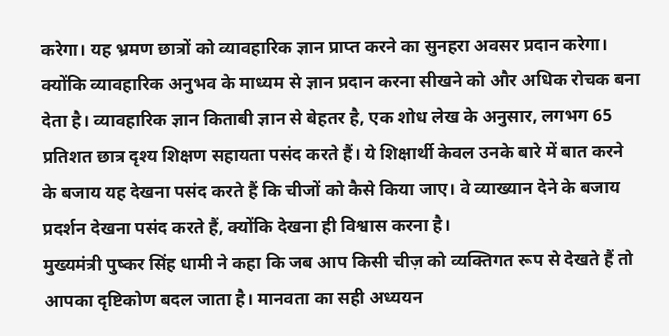करेगा। यह भ्रमण छात्रों को व्यावहारिक ज्ञान प्राप्त करने का सुनहरा अवसर प्रदान करेगा। क्योंकि व्यावहारिक अनुभव के माध्यम से ज्ञान प्रदान करना सीखने को और अधिक रोचक बना देता है। व्यावहारिक ज्ञान किताबी ज्ञान से बेहतर है, एक शोध लेख के अनुसार, लगभग 65 प्रतिशत छात्र दृश्य शिक्षण सहायता पसंद करते हैं। ये शिक्षार्थी केवल उनके बारे में बात करने के बजाय यह देखना पसंद करते हैं कि चीजों को कैसे किया जाए। वे व्याख्यान देने के बजाय प्रदर्शन देखना पसंद करते हैं, क्योंकि देखना ही विश्वास करना है।
मुख्यमंत्री पुष्कर सिंह धामी ने कहा कि जब आप किसी चीज़ को व्यक्तिगत रूप से देखते हैं तो आपका दृष्टिकोण बदल जाता है। मानवता का सही अध्ययन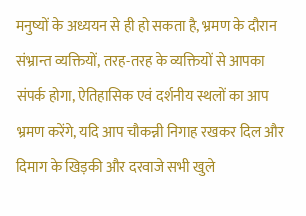मनुष्यों के अध्ययन से ही हो सकता है, भ्रमण के दौरान संभ्रान्त व्यक्तियों, तरह-तरह के व्यक्तियों से आपका संपर्क होगा, ऐतिहासिक एवं दर्शनीय स्थलों का आप भ्रमण करेंगे, यदि आप चौकन्नी निगाह रखकर दिल और दिमाग के खिड़की और दरवाजे सभी खुले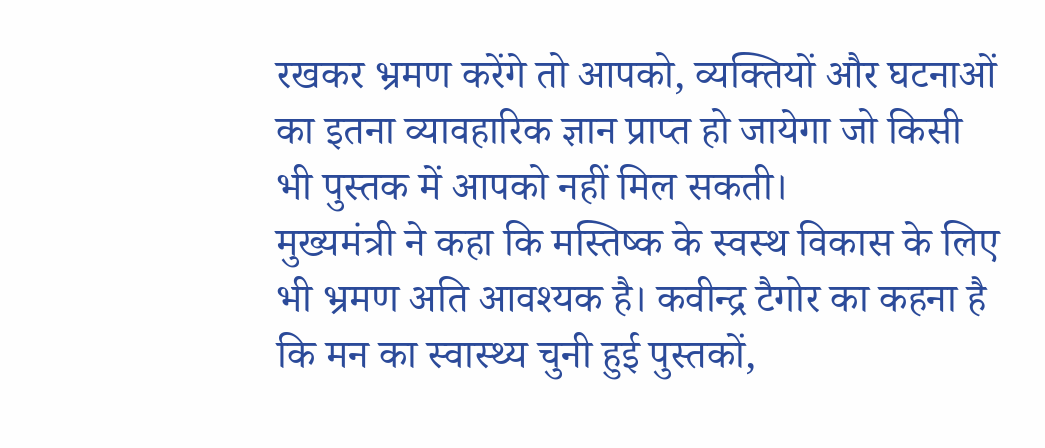रखकर भ्रमण करेंगे तो आपको, व्यक्तियों और घटनाओं का इतना व्यावहारिक ज्ञान प्राप्त हो जायेगा जो किसी भी पुस्तक में आपको नहीं मिल सकती।
मुख्यमंत्री ने कहा कि मस्तिष्क के स्वस्थ विकास के लिए भी भ्रमण अति आवश्यक है। कवीन्द्र टैगोर का कहना है कि मन का स्वास्थ्य चुनी हुई पुस्तकों,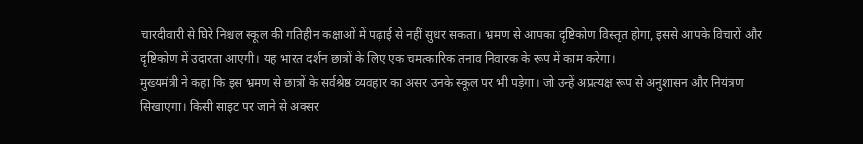चारदीवारी से घिरे निश्चल स्कूल की गतिहीन कक्षाओं में पढ़ाई से नहीं सुधर सकता। भ्रमण से आपका दृष्टिकोण विस्तृत होगा, इससे आपके विचारों और दृष्टिकोण में उदारता आएगी। यह भारत दर्शन छात्रों के लिए एक चमत्कारिक तनाव निवारक के रूप में काम करेगा।
मुख्यमंत्री ने कहा कि इस भ्रमण से छात्रों के सर्वश्रेष्ठ व्यवहार का असर उनके स्कूल पर भी पड़ेगा। जो उन्हें अप्रत्यक्ष रूप से अनुशासन और नियंत्रण सिखाएगा। किसी साइट पर जाने से अक्सर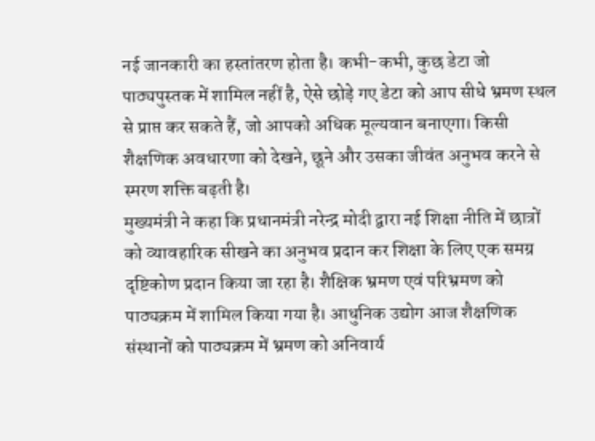नई जानकारी का हस्तांतरण होता है। कभी-कभी, कुछ डेटा जो पाठ्यपुस्तक में शामिल नहीं है, ऐसे छोड़े गए डेटा को आप सीधे भ्रमण स्थल से प्राप्त कर सकते हैं, जो आपको अधिक मूल्यवान बनाएगा। किसी शैक्षणिक अवधारणा को देखने, छूने और उसका जीवंत अनुभव करने से स्मरण शक्ति बढ़ती है।
मुख्यमंत्री ने कहा कि प्रधानमंत्री नरेन्द्र मोदी द्वारा नई शिक्षा नीति में छात्रों को व्यावहारिक सीखने का अनुभव प्रदान कर शिक्षा के लिए एक समग्र दृष्टिकोण प्रदान किया जा रहा है। शैक्षिक भ्रमण एवं परिभ्रमण को पाठ्यक्रम में शामिल किया गया है। आधुनिक उद्योग आज शैक्षणिक संस्थानों को पाठ्यक्रम में भ्रमण को अनिवार्य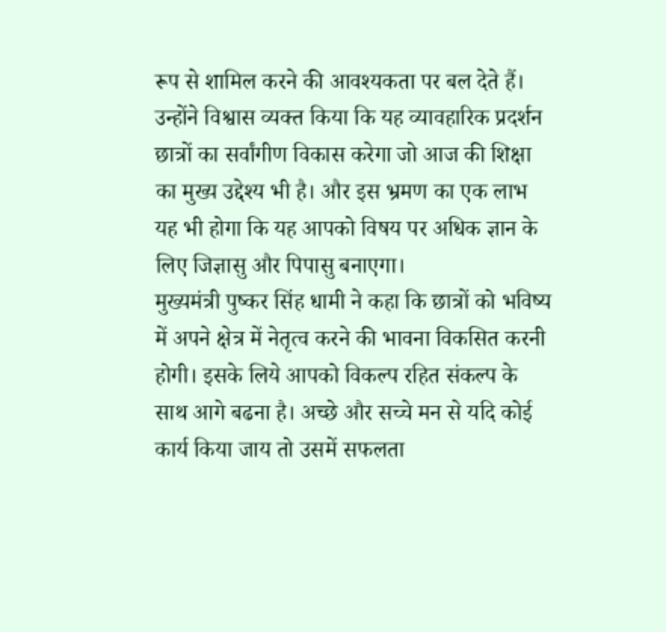रूप से शामिल करने की आवश्यकता पर बल देते हैं। उन्होंने विश्वास व्यक्त किया कि यह व्यावहारिक प्रदर्शन छात्रों का सर्वांगीण विकास करेगा जो आज की शिक्षा का मुख्य उद्देश्य भी है। और इस भ्रमण का एक लाभ यह भी होगा कि यह आपको विषय पर अधिक ज्ञान के लिए जिज्ञासु और पिपासु बनाएगा।
मुख्यमंत्री पुष्कर सिंह धामी ने कहा कि छात्रों को भविष्य में अपने क्षेत्र में नेतृत्व करने की भावना विकसित करनी होगी। इसके लिये आपको विकल्प रहित संकल्प के साथ आगे बढना है। अच्छे और सच्चे मन से यदि कोई कार्य किया जाय तो उसमें सफलता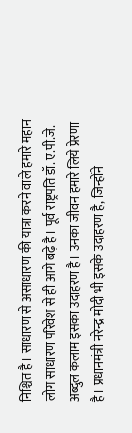निश्चित है। साधारण से असाधारण की यात्रा करने वाले हमारे महान लोग साधारण परिवेश से ही आगे बढ़े है। पूर्व राष्ट्रपति डॉ. ए.पी.जे. अब्दुल कलाम इसका उदाहरण है। उनका जीवन हमारे लिये प्रेरणा है। प्रधानमंत्री नरेन्द्र मोदी भी इसके उदाहरण है, जिन्होंने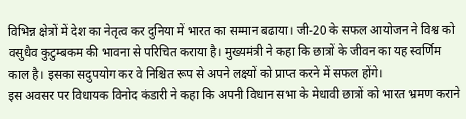विभिन्न क्षेत्रों में देश का नेतृत्व कर दुनिया में भारत का सम्मान बढाया। जी-20 के सफल आयोजन ने विश्व को वसुधैव कुटुम्बकम की भावना से परिचित कराया है। मुख्यमंत्री ने कहा कि छात्रों के जीवन का यह स्वर्णिम काल है। इसका सदुपयोग कर वे निश्चित रूप से अपने लक्ष्यों को प्राप्त करने में सफल होंगे।
इस अवसर पर विधायक विनोद कंडारी ने कहा कि अपनी विधान सभा के मेधावी छात्रों को भारत भ्रमण कराने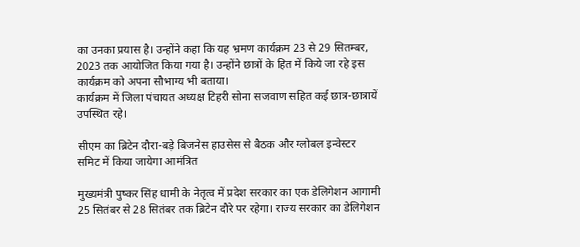का उनका प्रयास है। उन्होंने कहा कि यह भ्रमण कार्यक्रम 23 से 29 सितम्बर, 2023 तक आयोजित किया गया है। उन्होंने छात्रों के हित में किये जा रहे इस कार्यक्रम को अपना सौभाग्य भी बताया।
कार्यक्रम में जिला पंचायत अध्यक्ष टिहरी सोना सजवाण सहित कई छात्र-छात्रायें उपस्थित रहे।

सीएम का ब्रिटेन दौरा-बड़े बिजनेस हाउसेस से बैठक और ग्लोबल इन्वेस्टर समिट में किया जायेगा आमंत्रित

मुख्यमंत्री पुष्कर सिंह धामी के नेतृत्व में प्रदेश सरकार का एक डेलिगेशन आगामी 25 सितंबर से 28 सितंबर तक ब्रिटेन दौरे पर रहेगा। राज्य सरकार का डेलिगेशन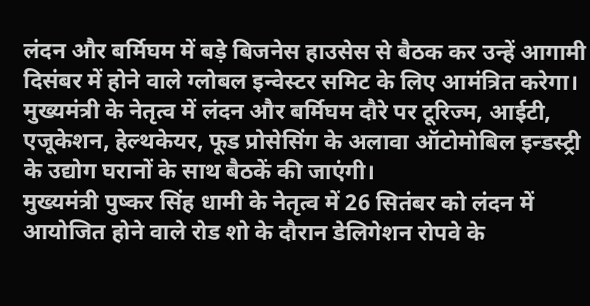लंदन और बर्मिघम में बड़े बिजनेस हाउसेस से बैठक कर उन्हें आगामी दिसंबर में होने वाले ग्लोबल इन्वेस्टर समिट के लिए आमंत्रित करेगा। मुख्यमंत्री के नेतृत्व में लंदन और बर्मिघम दौरे पर टूरिज्म, आईटी, एजूकेशन, हेल्थकेयर, फूड प्रोसेसिंग के अलावा ऑटोमोबिल इन्डस्ट्री के उद्योग घरानों के साथ बैठकें की जाएंगी।
मुख्यमंत्री पुष्कर सिंह धामी के नेतृत्व में 26 सितंबर को लंदन में आयोजित होने वाले रोड शो के दौरान डेलिगेशन रोपवे के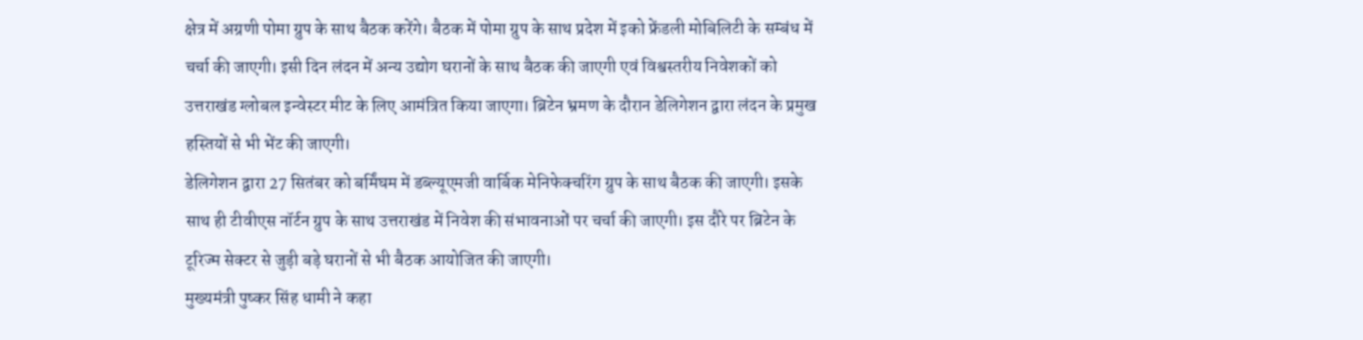क्षेत्र में अग्रणी पोमा ग्रुप के साथ बैठक करेंगे। बैठक में पोमा ग्रुप के साथ प्रदेश में इको फ्रेंडली मोबिलिटी के सम्बंध में चर्चा की जाएगी। इसी दिन लंदन में अन्य उद्योग घरानों के साथ बैठक की जाएगी एवं विश्वस्तरीय निवेशकों को उत्तराखंड ग्लोबल इन्वेस्टर मीट के लिए आमंत्रित किया जाएगा। ब्रिटेन भ्रमण के दौरान डेलिगेशन द्वारा लंदन के प्रमुख हस्तियों से भी भेंट की जाएगी।
डेलिगेशन द्वारा 27 सितंबर को बर्मिंघम में डब्ल्यूएमजी वार्बिक मेनिफेक्चरिंग ग्रुप के साथ बैठक की जाएगी। इसके साथ ही टीवीएस नॉर्टन ग्रुप के साथ उत्तराखंड में निवेश की संभावनाओं पर चर्चा की जाएगी। इस दौरे पर ब्रिटेन के टूरिज्म सेक्टर से जुड़ी बड़े घरानों से भी बैठक आयोजित की जाएगी।
मुख्यमंत्री पुष्कर सिंह धामी ने कहा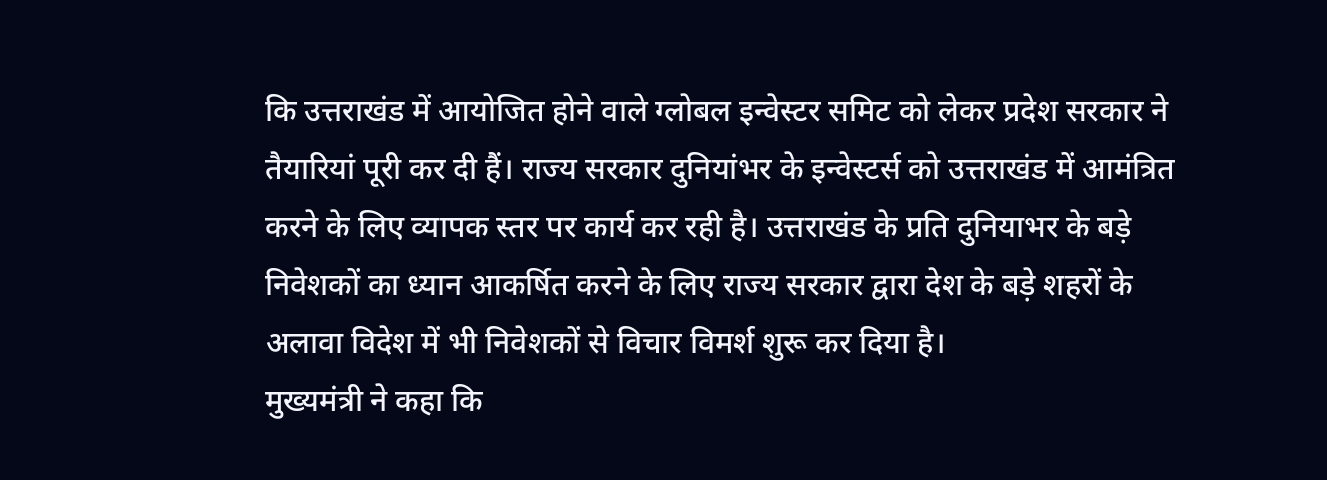कि उत्तराखंड में आयोजित होने वाले ग्लोबल इन्वेस्टर समिट को लेकर प्रदेश सरकार ने तैयारियां पूरी कर दी हैं। राज्य सरकार दुनियांभर के इन्वेस्टर्स को उत्तराखंड में आमंत्रित करने के लिए व्यापक स्तर पर कार्य कर रही है। उत्तराखंड के प्रति दुनियाभर के बड़े निवेशकों का ध्यान आकर्षित करने के लिए राज्य सरकार द्वारा देश के बड़े शहरों के अलावा विदेश में भी निवेशकों से विचार विमर्श शुरू कर दिया है।
मुख्यमंत्री ने कहा कि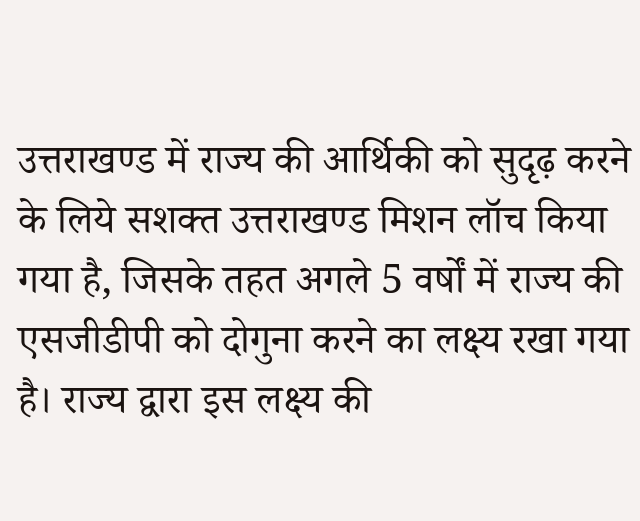उत्तराखण्ड में राज्य की आर्थिकी को सुदृढ़ करने के लिये सशक्त उत्तराखण्ड मिशन लॉच किया गया है, जिसके तहत अगले 5 वर्षों में राज्य की एसजीडीपी को दोगुना करने का लक्ष्य रखा गया है। राज्य द्वारा इस लक्ष्य की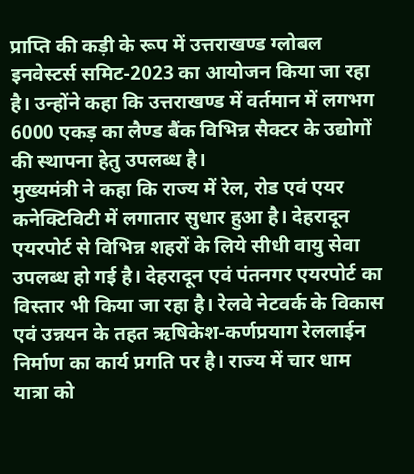प्राप्ति की कड़ी के रूप में उत्तराखण्ड ग्लोबल इनवेस्टर्स समिट-2023 का आयोजन किया जा रहा है। उन्होंने कहा कि उत्तराखण्ड में वर्तमान में लगभग 6000 एकड़ का लैण्ड बैंक विभिन्न सैक्टर के उद्योगों की स्थापना हेतु उपलब्ध है।
मुख्यमंत्री ने कहा कि राज्य में रेल, रोड एवं एयर कनेक्टिविटी में लगातार सुधार हुआ है। देहरादून एयरपोर्ट से विभिन्न शहरों के लिये सीधी वायु सेवा उपलब्ध हो गई है। देहरादून एवं पंतनगर एयरपोर्ट का विस्तार भी किया जा रहा है। रेलवे नेटवर्क के विकास एवं उन्नयन के तहत ऋषिकेश-कर्णप्रयाग रेललाईन निर्माण का कार्य प्रगति पर है। राज्य में चार धाम यात्रा को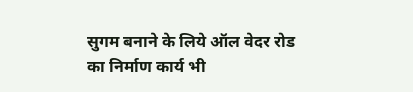सुगम बनाने के लिये ऑल वेदर रोड का निर्माण कार्य भी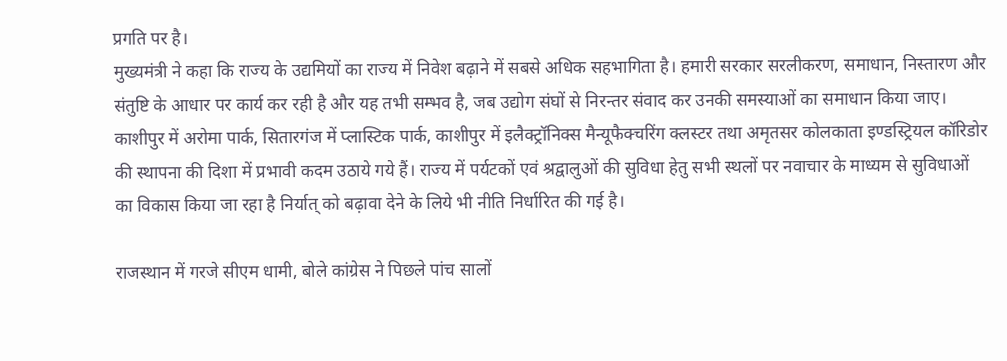प्रगति पर है।
मुख्यमंत्री ने कहा कि राज्य के उद्यमियों का राज्य में निवेश बढ़ाने में सबसे अधिक सहभागिता है। हमारी सरकार सरलीकरण, समाधान, निस्तारण और संतुष्टि के आधार पर कार्य कर रही है और यह तभी सम्भव है, जब उद्योग संघों से निरन्तर संवाद कर उनकी समस्याओं का समाधान किया जाए। काशीपुर में अरोमा पार्क, सितारगंज में प्लास्टिक पार्क, काशीपुर में इलैक्ट्रॉनिक्स मैन्यूफैक्चरिंग क्लस्टर तथा अमृतसर कोलकाता इण्डस्ट्रियल कॉरिडोर की स्थापना की दिशा में प्रभावी कदम उठाये गये हैं। राज्य में पर्यटकों एवं श्रद्वालुओं की सुविधा हेतु सभी स्थलों पर नवाचार के माध्यम से सुविधाओं का विकास किया जा रहा है निर्यात् को बढ़ावा देने के लिये भी नीति निर्धारित की गई है।

राजस्थान में गरजे सीएम धामी, बोले कांग्रेस ने पिछले पांच सालों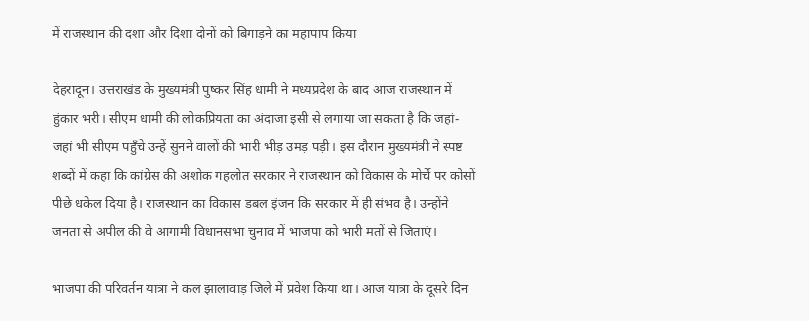में राजस्थान की दशा और दिशा दोनों को बिगाड़ने का महापाप किया

देहरादून। उत्तराखंड के मुख्यमंत्री पुष्कर सिंह धामी ने मध्यप्रदेश के बाद आज राजस्थान में हुंकार भरी। सीएम धामी की लोकप्रियता का अंदाजा इसी से लगाया जा सकता है कि जहां-जहां भी सीएम पहुँचे उन्हें सुनने वालों की भारी भीड़ उमड़ पड़ी। इस दौरान मुख्यमंत्री ने स्पष्ट शब्दों में कहा कि कांग्रेस की अशोक गहलोत सरकार ने राजस्थान को विकास के मोर्चे पर कोसों पीछे धकेल दिया है। राजस्थान का विकास डबल इंजन कि सरकार में ही संभव है। उन्होंने जनता से अपील की वे आगामी विधानसभा चुनाव में भाजपा को भारी मतों से जिताएं।

भाजपा की परिवर्तन यात्रा ने कल झालावाड़ जिले में प्रवेश किया था। आज यात्रा के दूसरे दिन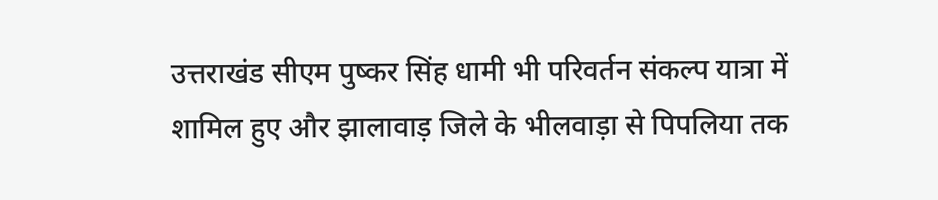उत्तराखंड सीएम पुष्कर सिंह धामी भी परिवर्तन संकल्प यात्रा में शामिल हुए और झालावाड़ जिले के भीलवाड़ा से पिपलिया तक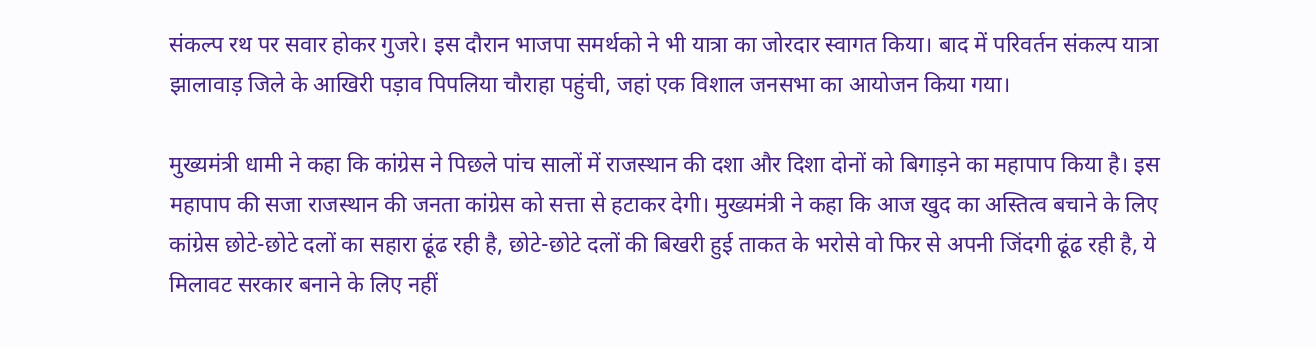संकल्प रथ पर सवार होकर गुजरे। इस दौरान भाजपा समर्थको ने भी यात्रा का जोरदार स्वागत किया। बाद में परिवर्तन संकल्प यात्रा झालावाड़ जिले के आखिरी पड़ाव पिपलिया चौराहा पहुंची, जहां एक विशाल जनसभा का आयोजन किया गया।

मुख्यमंत्री धामी ने कहा कि कांग्रेस ने पिछले पांच सालों में राजस्थान की दशा और दिशा दोनों को बिगाड़ने का महापाप किया है। इस महापाप की सजा राजस्थान की जनता कांग्रेस को सत्ता से हटाकर देगी। मुख्यमंत्री ने कहा कि आज खुद का अस्तित्व बचाने के लिए कांग्रेस छोटे-छोटे दलों का सहारा ढूंढ रही है, छोटे-छोटे दलों की बिखरी हुई ताकत के भरोसे वो फिर से अपनी जिंदगी ढूंढ रही है, ये मिलावट सरकार बनाने के लिए नहीं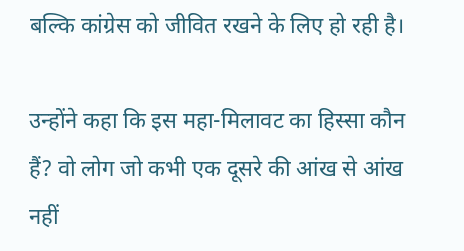बल्कि कांग्रेस को जीवित रखने के लिए हो रही है।

उन्होंने कहा कि इस महा-मिलावट का हिस्सा कौन हैं? वो लोग जो कभी एक दूसरे की आंख से आंख नहीं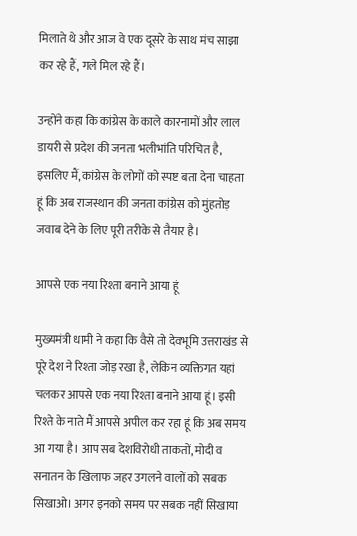मिलाते थे और आज वे एक दूसरे के साथ मंच साझा कर रहे हैं, गले मिल रहे हैं।

उन्होंने कहा कि कांग्रेस के काले कारनामों और लाल डायरी से प्रदेश की जनता भलीभांति परिचित है, इसलिए मैं, कांग्रेस के लोगों को स्पष्ट बता देना चाहता हूं कि अब राजस्थान की जनता कांग्रेस को मुंहतोड़ जवाब देने के लिए पूरी तरीके से तैयार है।

आपसे एक नया रिश्ता बनाने आया हूं

मुख्यमंत्री धामी ने कहा कि वैसे तो देवभूमि उत्तराखंड से पूरे देश ने रिश्ता जोड़ रखा है, लेकिन व्यक्तिगत यहां चलकर आपसे एक नया रिश्ता बनाने आया हूं। इसी रिश्ते के नाते मैं आपसे अपील कर रहा हूं कि अब समय आ गया है। आप सब देशविरोधी ताकतों, मोदी व सनातन के खिलाफ जहर उगलने वालों को सबक सिखाओ। अगर इनको समय पर सबक नहीं सिखाया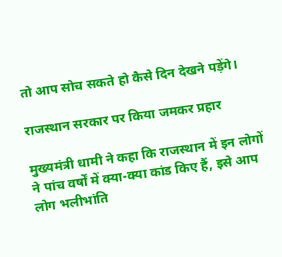तो आप सोच सकते हो कैसे दिन देखने पड़ेंगे।

राजस्थान सरकार पर किया जमकर प्रहार

मुख्यमंत्री धामी ने कहा कि राजस्थान में इन लोगों ने पांच वर्षों में क्या-क्या कांड किए हैं, इसे आप लोग भलीभांति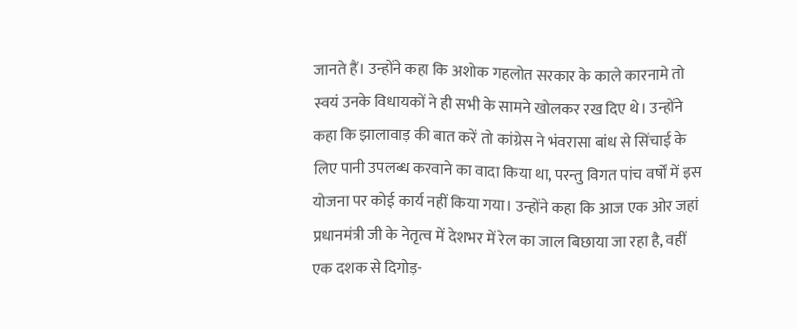जानते हैं। उन्होंने कहा कि अशोक गहलोत सरकार के काले कारनामे तो स्वयं उनके विधायकों ने ही सभी के सामने खोलकर रख दिए थे। उन्होंने कहा कि झालावाड़ की बात करें तो कांग्रेस ने भंवरासा बांध से सिंचाई के लिए पानी उपलब्ध करवाने का वादा किया था, परन्तु विगत पांच वर्षों में इस योजना पर कोई कार्य नहीं किया गया। उन्होंने कहा कि आज एक ओर जहां प्रधानमंत्री जी के नेतृत्व में देशभर में रेल का जाल बिछाया जा रहा है, वहीं एक दशक से दिगोड़-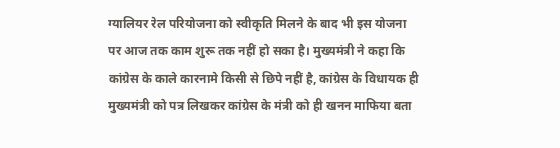ग्यालियर रेल परियोजना को स्वीकृति मिलने के बाद भी इस योजना पर आज तक काम शुरू तक नहीं हो सका है। मुख्यमंत्री ने कहा कि कांग्रेस के काले कारनामे किसी से छिपे नहीं है, कांग्रेस के विधायक ही मुख्यमंत्री को पत्र लिखकर कांग्रेस के मंत्री को ही खनन माफिया बता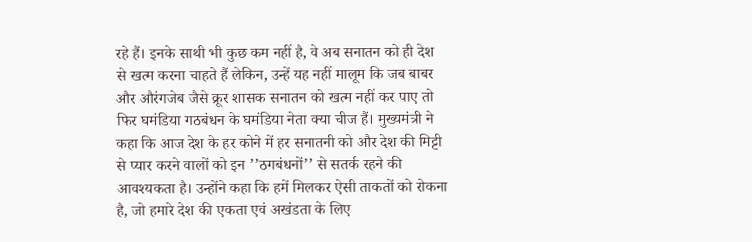रहे हैं। इनके साथी भी कुछ कम नहीं है, वे अब सनातन को ही देश से खत्म करना चाहते हैं लेकिन, उन्हें यह नहीं मालूम कि जब बाबर और औरंगजेब जैसे क्रूर शासक सनातन को खत्म नहीं कर पाए तो फिर घमंडिया गठबंधन के घमंडिया नेता क्या चीज हैं। मुख्यमंत्री ने कहा कि आज देश के हर कोने में हर सनातनी को और देश की मिट्टी से प्यार करने वालों को इन ’’ठगबंधनों’’ से सतर्क रहने की आवश्यकता है। उन्होंने कहा कि हमें मिलकर ऐसी ताकतों को रोकना है, जो हमारे देश की एकता एवं अखंडता के लिए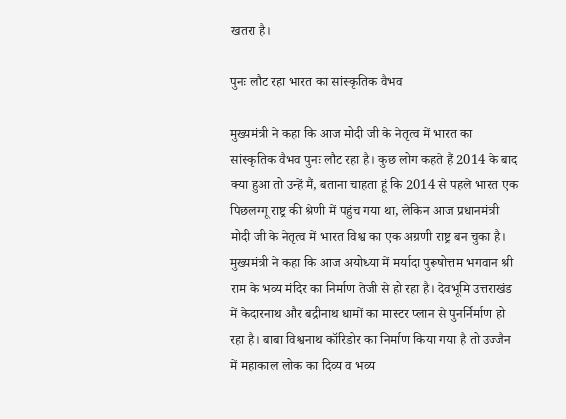खतरा है।

पुनः लौट रहा भारत का सांस्कृतिक वैभव

मुख्यमंत्री ने कहा कि आज मोदी जी के नेतृत्व में भारत का सांस्कृतिक वैभव पुनः लौट रहा है। कुछ लोग कहते हैं 2014 के बाद क्या हुआ तो उन्हें मैं, बताना चाहता हूं कि 2014 से पहले भारत एक पिछलग्गू राष्ट्र की श्रेणी में पहुंच गया था, लेकिन आज प्रधानमंत्री मोदी जी के नेतृत्व में भारत विश्व का एक अग्रणी राष्ट्र बन चुका है। मुख्यमंत्री ने कहा कि आज अयोध्या में मर्यादा पुरूषोत्तम भगवान श्री राम के भव्य मंदिर का निर्माण तेजी से हो रहा है। देवभूमि उत्तराखंड में केदारनाथ और बद्रीनाथ धामों का मास्टर प्लान से पुनर्निर्माण हो रहा है। बाबा विश्वनाथ कॉरिडोर का निर्माण किया गया है तो उज्जैन में महाकाल लोक का दिव्य व भव्य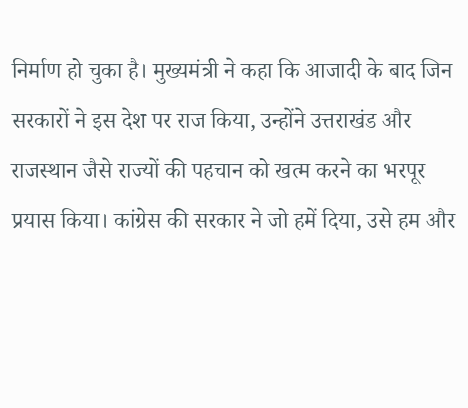निर्माण हो चुका है। मुख्यमंत्री ने कहा कि आजादी के बाद जिन सरकारों ने इस देश पर राज किया, उन्होंने उत्तराखंड और राजस्थान जैसे राज्यों की पहचान को खत्म करने का भरपूर प्रयास किया। कांग्रेस की सरकार ने जो हमें दिया, उसे हम और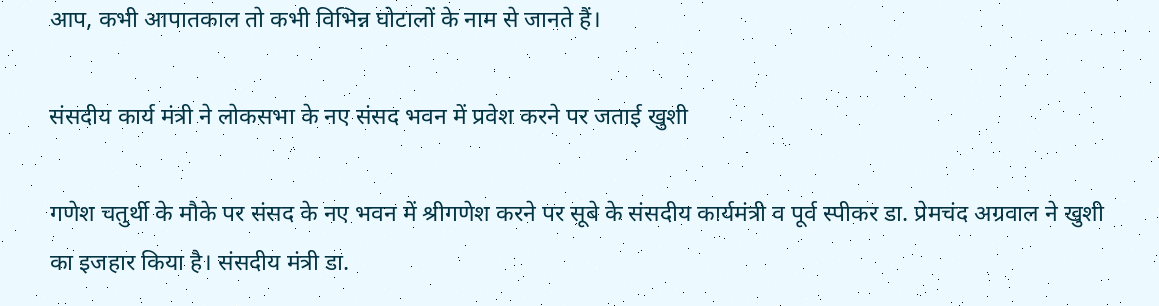आप, कभी आपातकाल तो कभी विभिन्न घोटालों के नाम से जानते हैं।

संसदीय कार्य मंत्री ने लोकसभा के नए संसद भवन में प्रवेश करने पर जताई खुशी

गणेश चतुर्थी के मौके पर संसद के नए भवन में श्रीगणेश करने पर सूबे के संसदीय कार्यमंत्री व पूर्व स्पीकर डा. प्रेमचंद अग्रवाल ने खुशी का इजहार किया है। संसदीय मंत्री डा.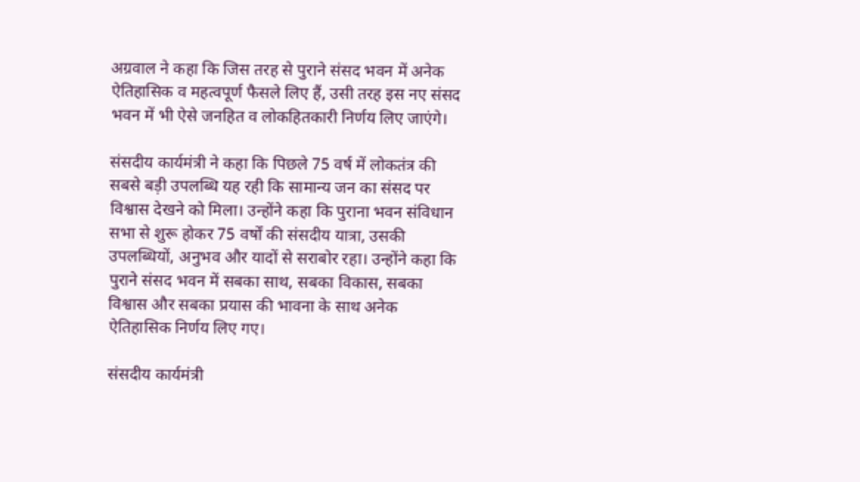अग्रवाल ने कहा कि जिस तरह से पुराने संसद भवन में अनेक ऐतिहासिक व महत्वपूर्ण फैसले लिए हैं, उसी तरह इस नए संसद भवन में भी ऐसे जनहित व लोकहितकारी निर्णय लिए जाएंगे।

संसदीय कार्यमंत्री ने कहा कि पिछले 75 वर्ष में लोकतंत्र की सबसे बड़ी उपलब्धि यह रही कि सामान्य जन का संसद पर विश्वास देखने को मिला। उन्होंने कहा कि पुराना भवन संविधान सभा से शुरू होकर 75 वर्षों की संसदीय यात्रा, उसकी उपलब्धियों, अनुभव और यादों से सराबोर रहा। उन्होंने कहा कि पुराने संसद भवन में सबका साथ, सबका विकास, सबका विश्वास और सबका प्रयास की भावना के साथ अनेक ऐतिहासिक निर्णय लिए गए।

संसदीय कार्यमंत्री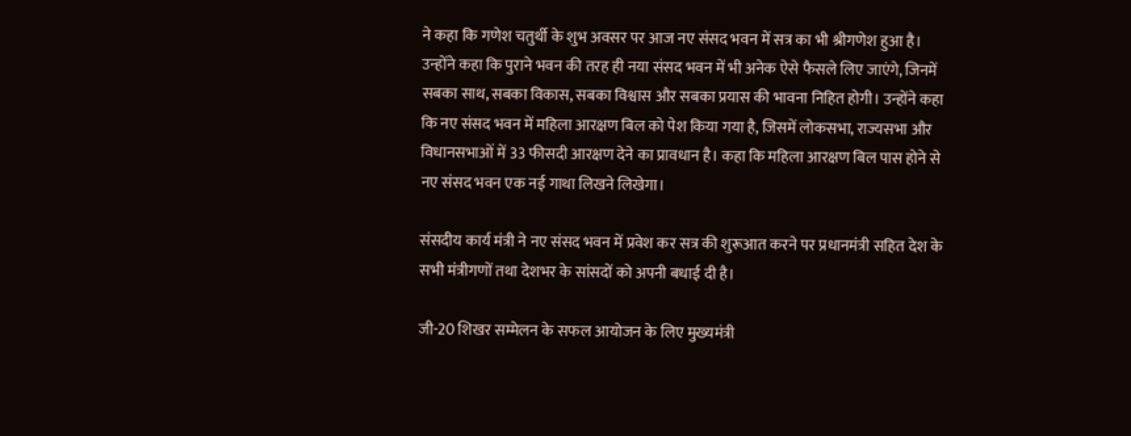ने कहा कि गणेश चतुर्थी के शुभ अवसर पर आज नए संसद भवन में सत्र का भी श्रीगणेश हुआ है। उन्होंने कहा कि पुराने भवन की तरह ही नया संसद भवन में भी अनेक ऐसे फैसले लिए जाएंगे, जिनमें सबका साथ, सबका विकास, सबका विश्वास और सबका प्रयास की भावना निहित होगी। उन्होंने कहा कि नए संसद भवन में महिला आरक्षण बिल को पेश किया गया है, जिसमें लोकसभा, राज्यसभा और विधानसभाओं में 33 फीसदी आरक्षण देने का प्रावधान है। कहा कि महिला आरक्षण बिल पास होने से नए संसद भवन एक नई गाथा लिखने लिखेगा।

संसदीय कार्य मंत्री ने नए संसद भवन में प्रवेश कर सत्र की शुरूआत करने पर प्रधानमंत्री सहित देश के सभी मंत्रीगणों तथा देशभर के सांसदों को अपनी बधाई दी है।

जी-20 शिखर सम्मेलन के सफल आयोजन के लिए मुख्यमंत्री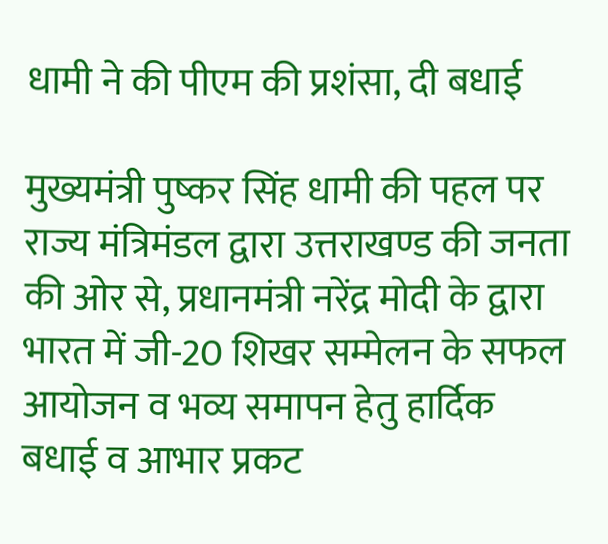धामी ने की पीएम की प्रशंसा, दी बधाई

मुख्यमंत्री पुष्कर सिंह धामी की पहल पर राज्य मंत्रिमंडल द्वारा उत्तराखण्ड की जनता की ओर से, प्रधानमंत्री नरेंद्र मोदी के द्वारा भारत में जी-20 शिखर सम्मेलन के सफल आयोजन व भव्य समापन हेतु हार्दिक बधाई व आभार प्रकट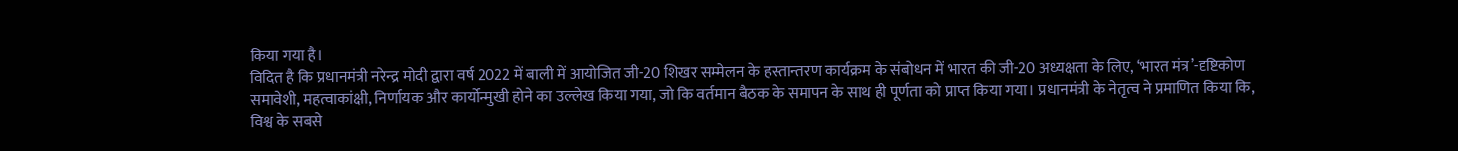किया गया है।
विदित है कि प्रधानमंत्री नरेन्द्र मोदी द्वारा वर्ष 2022 में बाली में आयोजित जी-20 शिखर सम्मेलन के हस्तान्तरण कार्यक्रम के संबोधन में भारत की जी-20 अध्यक्षता के लिए, ‘भारत मंत्र’-दृष्टिकोण समावेशी, महत्वाकांक्षी, निर्णायक और कार्योन्मुखी होने का उल्लेख किया गया, जो कि वर्तमान बैठक के समापन के साथ ही पूर्णता को प्राप्त किया गया। प्रधानमंत्री के नेतृत्व ने प्रमाणित किया कि, विश्व के सबसे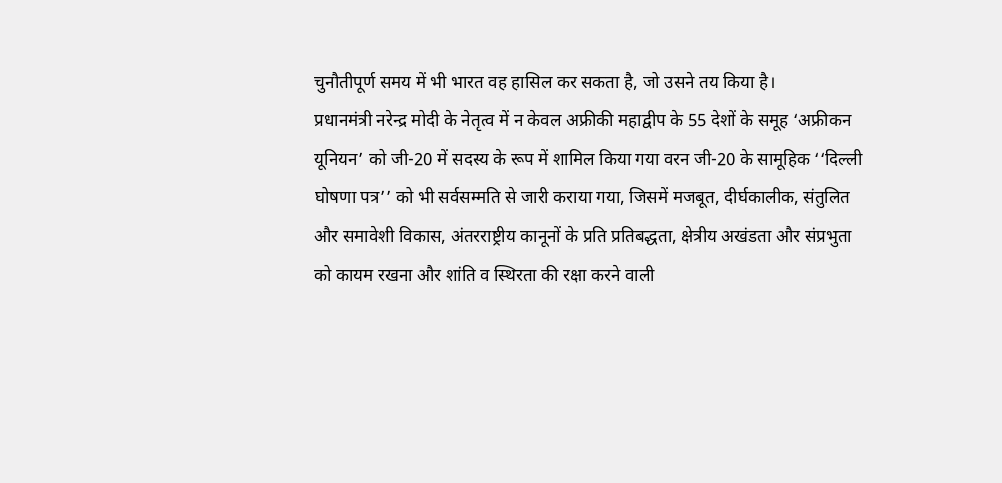चुनौतीपूर्ण समय में भी भारत वह हासिल कर सकता है, जो उसने तय किया है।
प्रधानमंत्री नरेन्द्र मोदी के नेतृत्व में न केवल अफ्रीकी महाद्वीप के 55 देशों के समूह ‘अफ्रीकन यूनियन’ को जी-20 में सदस्य के रूप में शामिल किया गया वरन जी-20 के सामूहिक ‘‘दिल्ली घोषणा पत्र’’ को भी सर्वसम्मति से जारी कराया गया, जिसमें मजबूत, दीर्घकालीक, संतुलित और समावेशी विकास, अंतरराष्ट्रीय कानूनों के प्रति प्रतिबद्धता, क्षेत्रीय अखंडता और संप्रभुता को कायम रखना और शांति व स्थिरता की रक्षा करने वाली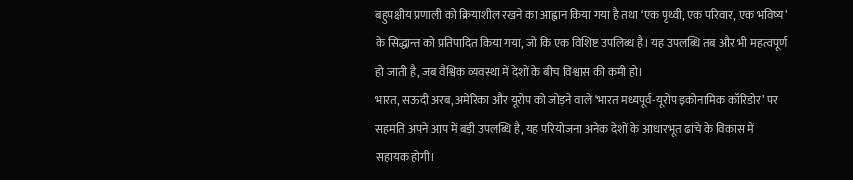बहुपक्षीय प्रणाली को क्रियाशील रखने का आह्वान किया गया है तथा ‘एक पृथ्वी, एक परिवार, एक भविष्य’ के सिद्धान्त को प्रतिपादित किया गया, जो कि एक विशिष्ट उपलिब्ध है। यह उपलब्धि तब और भी महत्वपूर्ण हो जाती है, जब वैश्विक व्यवस्था में देशों के बीच विश्वास की कमी हो।
भारत, सऊदी अरब, अमेरिका और यूरोप को जोड़ने वाले ‘भारत मध्यपूर्व-यूरोप इकोनामिक कॉरिडोर’ पर सहमति अपने आप में बड़ी उपलब्धि है, यह परियोजना अनेक देशों के आधारभूत ढांचे के विकास में सहायक होगी।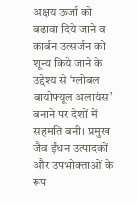अक्षय ऊर्जा को बढावा दिये जाने व कार्बन उत्सर्जन को शून्य किये जाने के उद्देश्य से ‘ग्लोबल बायोफ्यूल अलायंस’ बनाने पर देशों में सहमति बनी। प्रमुख जैव ईंधन उत्पादकों और उपभोक्ताओं के रूप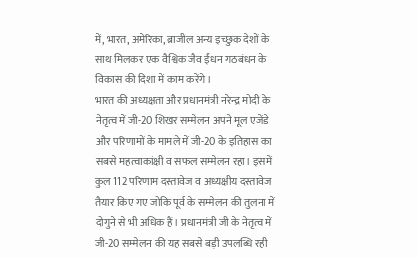में, भारत, अमेरिका, ब्राजील अन्य इच्छुक देशों के साथ मिलकर एक वैश्विक जैव ईंधन गठबंधन के विकास की दिशा में काम करेंगे।
भारत की अध्यक्षता और प्रधानमंत्री नरेन्द्र मोदी के नेतृत्व में जी-20 शिखर सम्मेलन अपने मूल एजेंडे और परिणामों के मामले में जी-20 के इतिहास का सबसे महत्वाकांक्षी व सफल सम्मेलन रहा। इसमें कुल 112 परिणाम दस्तावेज व अध्यक्षीय दस्तावेज तैयार किए गए जोकि पूर्व के सम्मेलन की तुलना में दोगुने से भी अधिक हैं। प्रधानमंत्री जी के नेतृत्व में जी-20 सम्मेलन की यह सबसे बड़ी उपलब्धि रही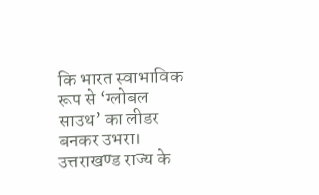कि भारत स्वाभाविक रूप से ‘ग्लोबल साउथ’ का लीडर बनकर उभरा।
उत्तराखण्ड राज्य के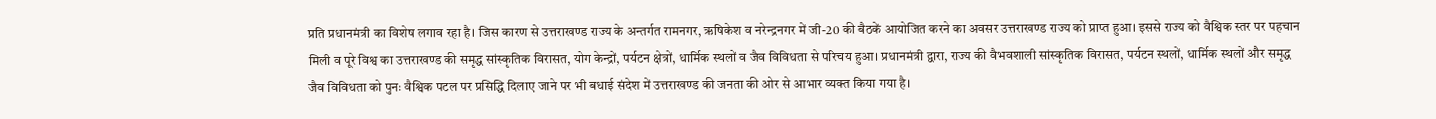प्रति प्रधानमंत्री का विशेष लगाव रहा है। जिस कारण से उत्तराखण्ड राज्य के अन्तर्गत रामनगर, ऋषिकेश व नरेन्द्रनगर में जी-20 की बैठकें आयोजित करने का अवसर उत्तराखण्ड राज्य को प्राप्त हुआ। इससे राज्य को वैश्विक स्तर पर पहचान मिली व पूरे विश्व का उत्तराखण्ड की समृद्ध सांस्कृतिक विरासत, योग केन्द्रों, पर्यटन क्षेत्रों, धार्मिक स्थलों व जैव विविधता से परिचय हुआ। प्रधानमंत्री द्वारा, राज्य की वैभवशाली सांस्कृतिक विरासत, पर्यटन स्थलों, धार्मिक स्थलों और समृद्ध जैव विविधता को पुनः वैश्विक पटल पर प्रसिद्धि दिलाए जाने पर भी बधाई संदेश में उत्तराखण्ड की जनता की ओर से आभार व्यक्त किया गया है।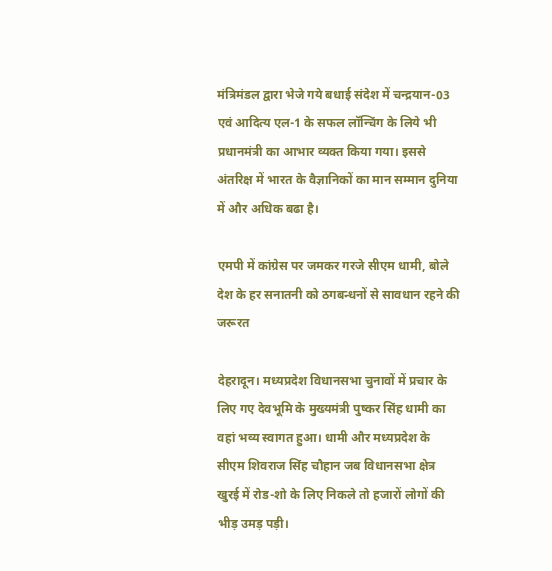मंत्रिमंडल द्वारा भेजे गये बधाई संदेश में चन्द्रयान-03 एवं आदित्य एल-1 के सफल लॉन्चिंग के लिये भी प्रधानमंत्री का आभार व्यक्त किया गया। इससे अंतरिक्ष में भारत के वैज्ञानिकों का मान सम्मान दुनिया में और अधिक बढा है।

एमपी में कांग्रेस पर जमकर गरजे सीएम धामी, बोले देश के हर सनातनी को ठगबन्धनों से सावधान रहने की जरूरत

देहरादून। मध्यप्रदेश विधानसभा चुनावों में प्रचार के लिए गए देवभूमि के मुख्यमंत्री पुष्कर सिंह धामी का वहां भव्य स्वागत हुआ। धामी और मध्यप्रदेश के सीएम शिवराज सिंह चौहान जब विधानसभा क्षेत्र खुरई में रोड-शो के लिए निकले तो हजारों लोगों की भीड़ उमड़ पड़ी।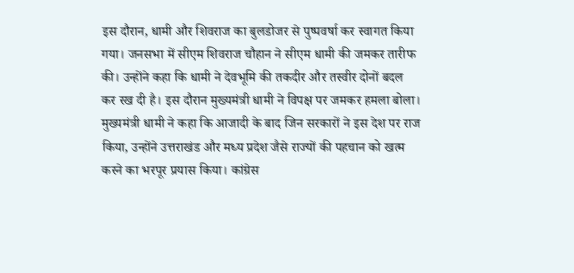इस दौरान, धामी और शिवराज का बुलडोजर से पुष्पवर्षा कर स्वागत किया गया। जनसभा में सीएम शिवराज चौहान ने सीएम धामी की जमकर तारीफ की। उन्होंने कहा कि धामी ने देवभूमि की तकदीर और तस्वीर दोनों बदल कर रख दी है। इस दौरान मुख्यमंत्री धामी ने विपक्ष पर जमकर हमला बोला। मुख्यमंत्री धामी ने कहा कि आजादी के बाद जिन सरकारों ने इस देश पर राज किया, उन्होंने उत्तराखंड और मध्य प्रदेश जैसे राज्यों की पहचान को खत्म करने का भरपूर प्रयास किया। कांग्रेस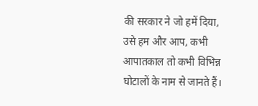की सरकार ने जो हमें दिया, उसे हम और आप, कभी आपातकाल तो कभी विभिन्न घोटालों के नाम से जानते हैं।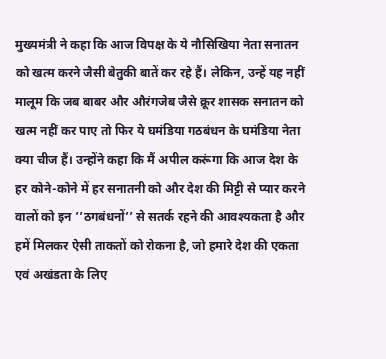मुख्यमंत्री ने कहा कि आज विपक्ष के ये नौसिखिया नेता सनातन को खत्म करने जैसी बेतुकी बातें कर रहे हैं। लेकिन, उन्हें यह नहीं मालूम कि जब बाबर और औरंगजेब जैसे क्रूर शासक सनातन को खत्म नहीं कर पाए तो फिर ये घमंडिया गठबंधन के घमंडिया नेता क्या चीज हैं। उन्होंने कहा कि मैं अपील करूंगा कि आज देश के हर कोने-कोने में हर सनातनी को और देश की मिट्टी से प्यार करने वालों को इन ’’ठगबंधनों’’ से सतर्क रहने की आवश्यकता है और हमें मिलकर ऐसी ताकतों को रोकना है, जो हमारे देश की एकता एवं अखंडता के लिए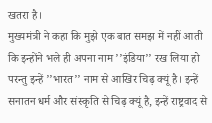खतरा है।
मुख्यमंत्री ने कहा कि मुझे एक बात समझ में नहीं आती कि इन्होंने भले ही अपना नाम ’’इंडिया’’ रख लिया हो परन्तु इन्हें ’’भारत’’ नाम से आखिर चिढ़ क्यूं है। इन्हें सनातन धर्म और संस्कृति से चिढ़ क्यूं है, इन्हें राष्ट्रवाद से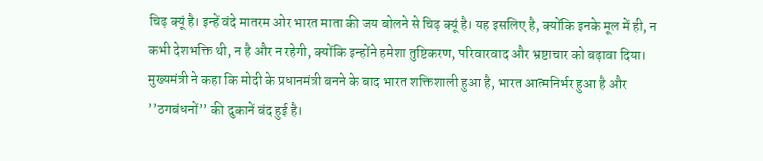चिढ़ क्यूं है। इन्हें वंदे मातरम ओर भारत माता की जय बोलने से चिढ़ क्यूं है। यह इसलिए है, क्योंकि इनके मूल में ही, न कभी देशभक्ति थी, न है और न रहेगी, क्योंकि इन्होंने हमेशा तुष्टिकरण, परिवारवाद और भ्रष्टाचार को बढ़ावा दिया।
मुख्यमंत्री ने कहा कि मोदी के प्रधानमंत्री बनने के बाद भारत शक्तिशाली हुआ है, भारत आत्मनिर्भर हुआ है और ’’ठगबंधनों’’ की दुकानें बंद हुई है।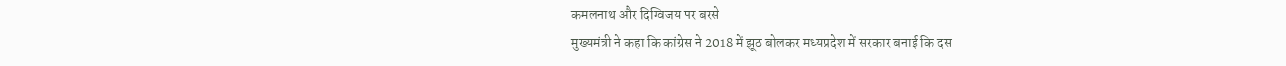कमलनाथ और दिग्विजय पर बरसे
मुख्यमंत्री ने कहा कि कांग्रेस ने 2018 में झूठ बोलकर मध्यप्रदेश में सरकार बनाई कि दस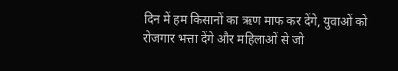दिन में हम किसानों का ऋण माफ कर देंगे, युवाओं को रोजगार भत्ता देंगे और महिलाओं से जो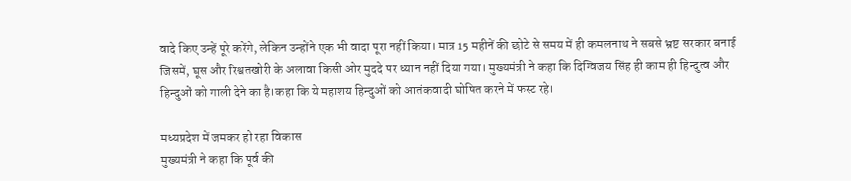वादे किए उन्हें पूरे करेंगे, लेकिन उन्होंने एक भी वादा पूरा नहीं किया। मात्र 15 महीनें की छोटे से समय में ही कमलनाथ ने सबसे भ्रष्ट सरकार बनाई जिसमें, घूस और रिश्वतखोरी के अलावा किसी ओर मुददे पर ध्यान नहीं दिया गया। मुख्यमंत्री ने कहा कि दिग्विजय सिंह ही काम ही हिन्दुत्व और हिन्दुओं को गाली देने का है।कहा कि ये महाशय हिन्दुओं को आतंकवादी घोषित करने में फस्ट रहे।

मध्यप्रदेश में जमकर हो रहा विकास
मुख्यमंत्री ने कहा कि पूर्व की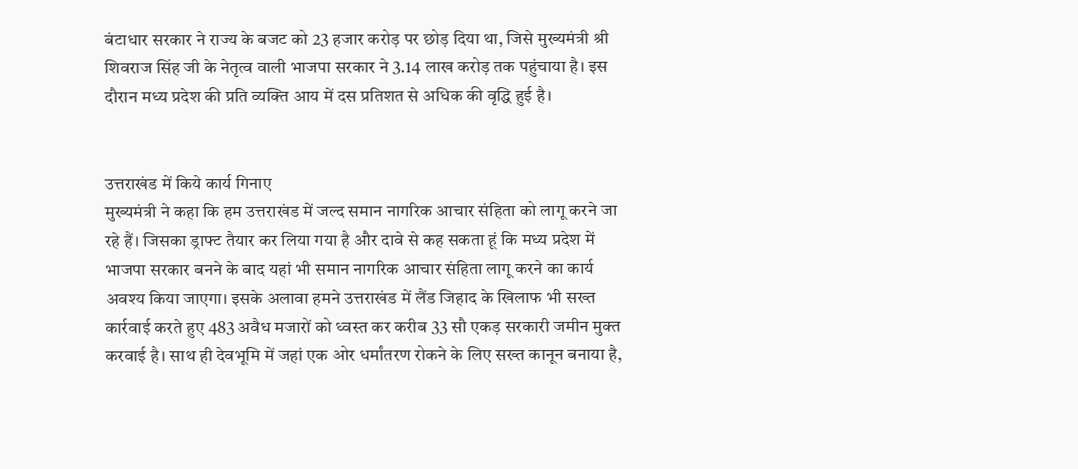बंटाधार सरकार ने राज्य के बजट को 23 हजार करोड़ पर छोड़ दिया था, जिसे मुख्यमंत्री श्री शिवराज सिंह जी के नेतृत्व वाली भाजपा सरकार ने 3.14 लाख करोड़ तक पहुंचाया है। इस दौरान मध्य प्रदेश की प्रति व्यक्ति आय में दस प्रतिशत से अधिक की वृद्धि हुई है।


उत्तराखंड में किये कार्य गिनाए
मुख्यमंत्री ने कहा कि हम उत्तराखंड में जल्द समान नागरिक आचार संहिता को लागू करने जा रहे हैं। जिसका ड्राफ्ट तैयार कर लिया गया है और दावे से कह सकता हूं कि मध्य प्रदेश में भाजपा सरकार बनने के बाद यहां भी समान नागरिक आचार संहिता लागू करने का कार्य अवश्य किया जाएगा। इसके अलावा हमने उत्तराखंड में लैंड जिहाद के खिलाफ भी सख्त कार्रवाई करते हुए 483 अवैध मजारों को ध्वस्त कर करीब 33 सौ एकड़ सरकारी जमीन मुक्त करवाई है। साथ ही देवभूमि में जहां एक ओर धर्मांतरण रोकने के लिए सख्त कानून बनाया है,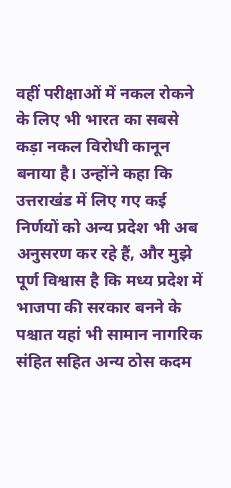वहीं परीक्षाओं में नकल रोकने के लिए भी भारत का सबसे कड़ा नकल विरोधी कानून बनाया है। उन्होंने कहा कि उत्तराखंड में लिए गए कई निर्णयों को अन्य प्रदेश भी अब अनुसरण कर रहे हैं, और मुझे पूर्ण विश्वास है कि मध्य प्रदेश में भाजपा की सरकार बनने के पश्चात यहां भी सामान नागरिक संहित सहित अन्य ठोस कदम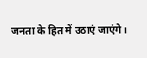जनता के हित में उठाएं जाएंगे।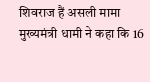शिवराज हैं असली मामा
मुख्यमंत्री धामी ने कहा कि 16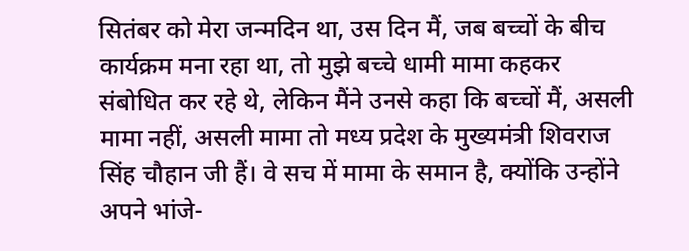सितंबर को मेरा जन्मदिन था, उस दिन मैं, जब बच्चों के बीच कार्यक्रम मना रहा था, तो मुझे बच्चे धामी मामा कहकर संबोधित कर रहे थे, लेकिन मैंने उनसे कहा कि बच्चों मैं, असली मामा नहीं, असली मामा तो मध्य प्रदेश के मुख्यमंत्री शिवराज सिंह चौहान जी हैं। वे सच में मामा के समान है, क्योंकि उन्होंने अपने भांजे-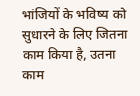भांजियों के भविष्य को सुधारने के लिए जितना काम किया है, उतना काम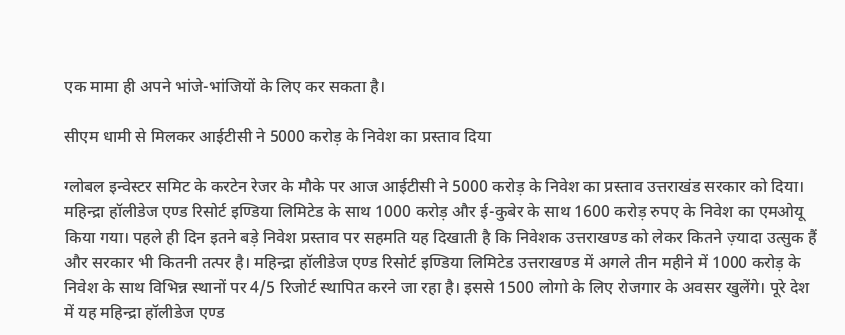एक मामा ही अपने भांजे-भांजियों के लिए कर सकता है।

सीएम धामी से मिलकर आईटीसी ने 5000 करोड़ के निवेश का प्रस्ताव दिया

ग्लोबल इन्वेस्टर समिट के करटेन रेजर के मौके पर आज आईटीसी ने 5000 करोड़ के निवेश का प्रस्ताव उत्तराखंड सरकार को दिया। महिन्द्रा हॉलीडेज एण्ड रिसोर्ट इण्डिया लिमिटेड के साथ 1000 करोड़ और ई-कुबेर के साथ 1600 करोड़ रुपए के निवेश का एमओयू किया गया। पहले ही दिन इतने बड़े निवेश प्रस्ताव पर सहमति यह दिखाती है कि निवेशक उत्तराखण्ड को लेकर कितने ज़्यादा उत्सुक हैं और सरकार भी कितनी तत्पर है। महिन्द्रा हॉलीडेज एण्ड रिसोर्ट इण्डिया लिमिटेड उत्तराखण्ड में अगले तीन महीने में 1000 करोड़ के निवेश के साथ विभिन्न स्थानों पर 4/5 रिजोर्ट स्थापित करने जा रहा है। इससे 1500 लोगो के लिए रोजगार के अवसर खुलेंगे। पूरे देश में यह महिन्द्रा हॉलीडेज एण्ड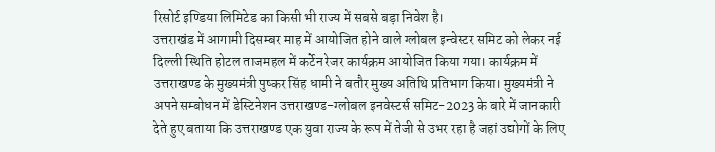रिसोर्ट इण्डिया लिमिटेड का किसी भी राज्य में सबसे बड़ा निवेश है।
उत्तराखंड में आगामी दिसम्बर माह में आयोजित होने वाले ग्लोबल इन्वेस्टर समिट को लेकर नई दिल्ली स्थिति होटल ताजमहल में कर्टेन रेजर कार्यक्रम आयोजित किया गया। कार्यक्रम में उत्तराखण्ड के मुख्यमंत्री पुष्कर सिंह धामी ने बतौर मुख्य अतिथि प्रतिभाग किया। मुख्यमंत्री ने अपने सम्बोधन में डेस्टिनेशन उत्तराखण्ड-ग्लोबल इनवेस्टर्स समिट-2023 के बारे में जानकारी देते हुए बताया कि उत्तराखण्ड एक युवा राज्य के रूप में तेजी से उभर रहा है जहां उद्योगों के लिए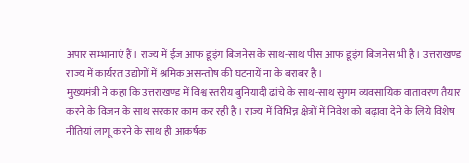अपार सम्भानाएं हैं। राज्य में ईज आफ डूइंग बिजनेस के साथ-साथ पीस आफ डूइंग बिजनेस भी है। उत्तराखण्ड राज्य में कार्यरत उद्योगों में श्रमिक असन्तोष की घटनायें ना के बराबर है।
मुख्यमंत्री ने कहा कि उत्तराखण्ड में विश्व स्तरीय बुनियादी ढांचे के साथ-साथ सुगम व्यवसायिक वातावरण तैयार करने के विजन के साथ सरकार काम कर रही है। राज्य में विभिन्न क्षेत्रों में निवेश को बढ़ावा देने के लिये विशेष नीतियां लागू करने के साथ ही आकर्षक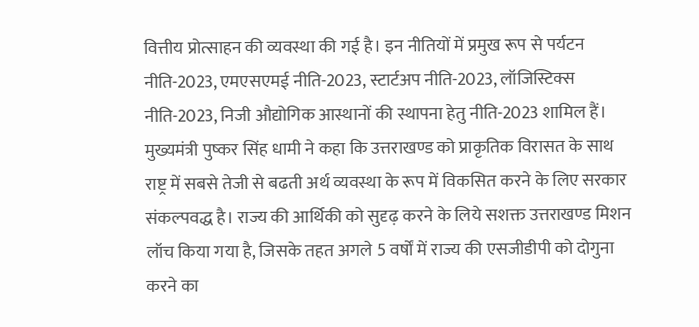वित्तीय प्रोत्साहन की व्यवस्था की गई है। इन नीतियों में प्रमुख रूप से पर्यटन नीति-2023, एमएसएमई नीति-2023, स्टार्टअप नीति-2023, लॉजिस्टिक्स नीति-2023, निजी औद्योगिक आस्थानों की स्थापना हेतु नीति-2023 शामिल हैं।
मुख्यमंत्री पुष्कर सिंह धामी ने कहा कि उत्तराखण्ड को प्राकृतिक विरासत के साथ राष्ट्र में सबसे तेजी से बढती अर्थ व्यवस्था के रूप में विकसित करने के लिए सरकार संकल्पवद्ध है। राज्य की आर्थिकी को सुदृढ़ करने के लिये सशक्त उत्तराखण्ड मिशन लॉच किया गया है, जिसके तहत अगले 5 वर्षों में राज्य की एसजीडीपी को दोगुना करने का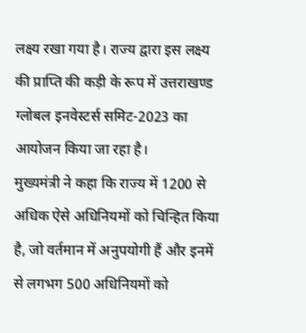लक्ष्य रखा गया है। राज्य द्वारा इस लक्ष्य की प्राप्ति की कड़ी के रूप में उत्तराखण्ड ग्लोबल इनवेस्टर्स समिट-2023 का आयोजन किया जा रहा है।
मुख्यमंत्री ने कहा कि राज्य में 1200 से अधिक ऐसे अधिनियमों को चिन्हित किया है, जो वर्तमान में अनुपयोगी हैं और इनमें से लगभग 500 अधिनियमों को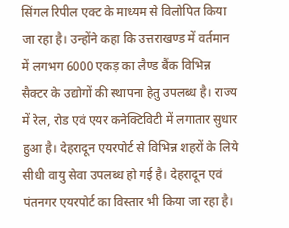सिंगल रिपील एक्ट के माध्यम से विलोपित किया जा रहा है। उन्होंने कहा कि उत्तराखण्ड में वर्तमान में लगभग 6000 एकड़ का लैण्ड बैंक विभिन्न सैक्टर के उद्योगों की स्थापना हेतु उपलब्ध है। राज्य में रेल, रोड एवं एयर कनेक्टिविटी में लगातार सुधार हुआ है। देहरादून एयरपोर्ट से विभिन्न शहरों के लिये सीधी वायु सेवा उपलब्ध हो गई है। देहरादून एवं पंतनगर एयरपोर्ट का विस्तार भी किया जा रहा है।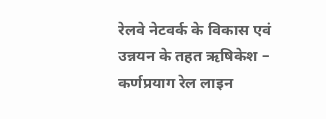रेलवे नेटवर्क के विकास एवं उन्नयन के तहत ऋषिकेश – कर्णप्रयाग रेल लाइन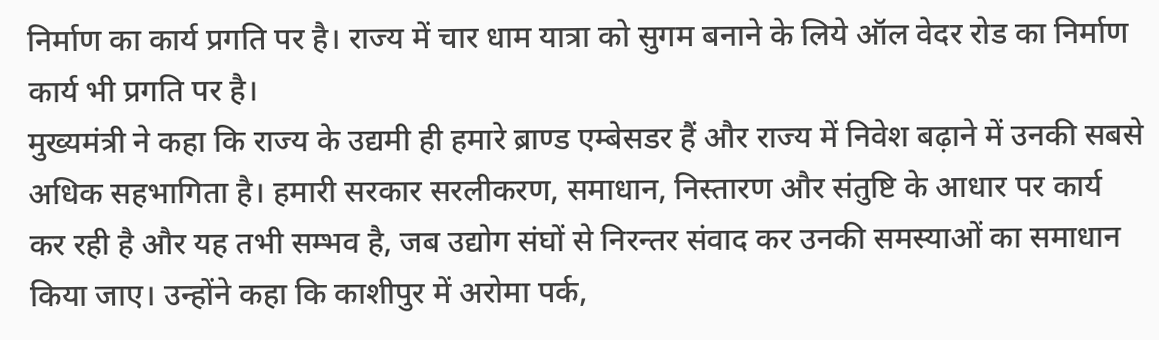निर्माण का कार्य प्रगति पर है। राज्य में चार धाम यात्रा को सुगम बनाने के लिये ऑल वेदर रोड का निर्माण कार्य भी प्रगति पर है।
मुख्यमंत्री ने कहा कि राज्य के उद्यमी ही हमारे ब्राण्ड एम्बेसडर हैं और राज्य में निवेश बढ़ाने में उनकी सबसे अधिक सहभागिता है। हमारी सरकार सरलीकरण, समाधान, निस्तारण और संतुष्टि के आधार पर कार्य कर रही है और यह तभी सम्भव है, जब उद्योग संघों से निरन्तर संवाद कर उनकी समस्याओं का समाधान किया जाए। उन्होंने कहा कि काशीपुर में अरोमा पर्क,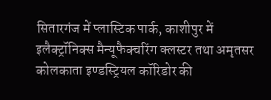सितारगंज में प्लास्टिक पार्क, काशीपुर में इलैक्ट्रॉनिक्स मैन्यूफैक्चरिंग क्लस्टर तथा अमृतसर कोलकाता इण्डस्ट्रियल कॉरिडोर की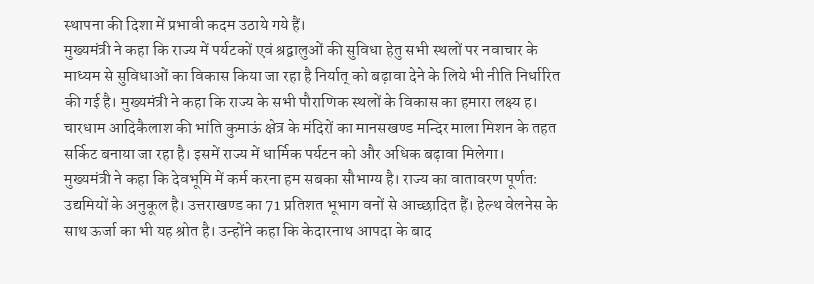स्थापना की दिशा में प्रभावी कदम उठाये गये हैं।
मुख्यमंत्री ने कहा कि राज्य में पर्यटकों एवं श्रद्वालुओं की सुविधा हेतु सभी स्थलों पर नवाचार के माध्यम से सुविधाओं का विकास किया जा रहा है निर्यात् को बढ़ावा देने के लिये भी नीति निर्धारित की गई है। मुख्यमंत्री ने कहा कि राज्य के सभी पौराणिक स्थलों के विकास का हमारा लक्ष्य ह। चारधाम आदिकैलाश की भांति कुमाऊं क्षेत्र के मंदिरों का मानसखण्ड मन्दिर माला मिशन के तहत सर्किट बनाया जा रहा है। इसमें राज्य में धार्मिक पर्यटन को और अधिक बढ़ावा मिलेगा।
मुख्यमंत्री ने कहा कि देवभूमि में कर्म करना हम सबका सौभाग्य है। राज्य का वातावरण पूर्णतः उद्यमियों के अनुकूल है। उत्तराखण्ड का 71 प्रतिशत भूभाग वनों से आच्छादित हैं। हेल्थ वेलनेस के साथ ऊर्जा का भी यह श्रोत है। उन्होंने कहा कि केदारनाथ आपदा के बाद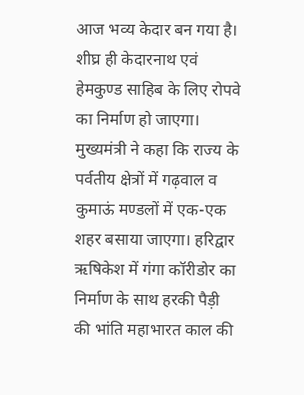आज भव्य केदार बन गया है। शीघ्र ही केदारनाथ एवं हेमकुण्ड साहिब के लिए रोपवे का निर्माण हो जाएगा।
मुख्यमंत्री ने कहा कि राज्य के पर्वतीय क्षेत्रों में गढ़वाल व कुमाऊं मण्डलों में एक-एक शहर बसाया जाएगा। हरिद्वार ऋषिकेश में गंगा कॉरीडोर का निर्माण के साथ हरकी पैड़ी की भांति महाभारत काल की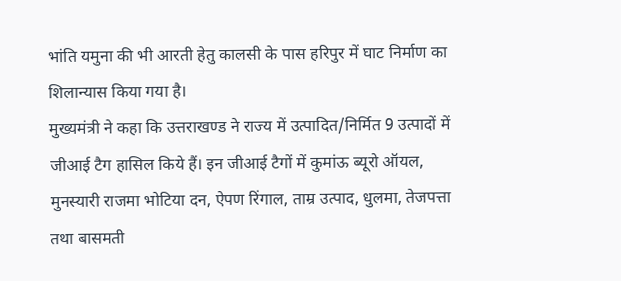भांति यमुना की भी आरती हेतु कालसी के पास हरिपुर में घाट निर्माण का शिलान्यास किया गया है।
मुख्यमंत्री ने कहा कि उत्तराखण्ड ने राज्य में उत्पादित/निर्मित 9 उत्पादों में जीआई टैग हासिल किये हैं। इन जीआई टैगों में कुमांऊ ब्यूरो ऑयल, मुनस्यारी राजमा भोटिया दन, ऐपण रिंगाल, ताम्र उत्पाद, धुलमा, तेजपत्ता तथा बासमती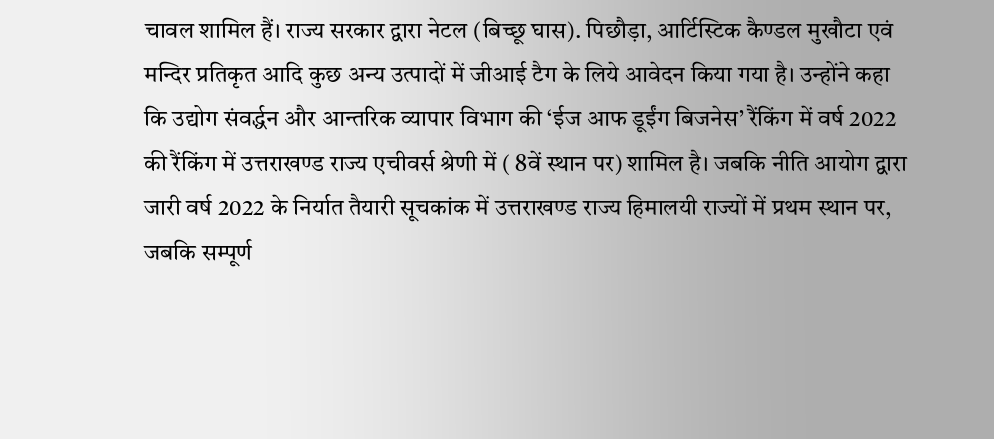चावल शामिल हैं। राज्य सरकार द्वारा नेटल (बिच्छू घास). पिछौड़ा, आर्टिस्टिक कैण्डल मुखौटा एवं मन्दिर प्रतिकृत आदि कुछ अन्य उत्पादों में जीआई टैग के लिये आवेदन किया गया है। उन्होंने कहा कि उद्योग संवर्द्धन और आन्तरिक व्यापार विभाग की ‘ईज आफ डूईंग बिजनेस’ रैंकिंग में वर्ष 2022 की रैंकिंग में उत्तराखण्ड राज्य एचीवर्स श्रेणी में ( 8वें स्थान पर) शामिल है। जबकि नीति आयोग द्वारा जारी वर्ष 2022 के निर्यात तैयारी सूचकांक में उत्तराखण्ड राज्य हिमालयी राज्यों में प्रथम स्थान पर, जबकि सम्पूर्ण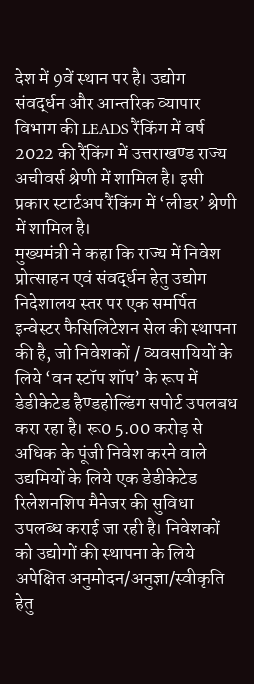देश में 9वें स्थान पर है। उद्योग संवर्द्धन और आन्तरिक व्यापार विभाग की LEADS रैंकिंग में वर्ष 2022 की रैंकिंग में उत्तराखण्ड राज्य अचीवर्स श्रेणी में शामिल है। इसी प्रकार स्टार्टअप रैंकिंग में ‘लीडर’ श्रेणी में शामिल है।
मुख्यमंत्री ने कहा कि राज्य में निवेश प्रोत्साहन एवं संवर्द्धन हेतु उद्योग निदेशालय स्तर पर एक समर्पित इन्वेस्टर फैसिलिटेशन सेल की स्थापना की है, जो निवेशकों / व्यवसायियों के लिये ‘वन स्टॉप शॉप’ के रूप में डेडीकेटेड हैण्डहोल्डिंग सपोर्ट उपलबध करा रहा है। रू0 5.00 करोड़ से अधिक के पूंजी निवेश करने वाले उद्यमियों के लिये एक डेडीकेटेड रिलेशनशिप मैनेजर की सुविधा उपलब्ध कराई जा रही है। निवेशकों को उद्योगों की स्थापना के लिये अपेक्षित अनुमोदन/अनुज्ञा/स्वीकृति हेतु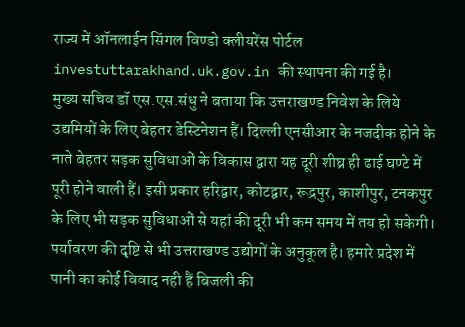राज्य में ऑनलाईन सिंगल विण्डो क्लीयरेंस पोर्टल investuttarakhand.uk.gov.in की स्थापना की गई है।
मुख्य सचिव डॉ एस.एस.संधु ने बताया कि उत्तराखण्ड निवेश के लिये उद्यमियों के लिए बेहतर डेस्टिनेशन हैं। दिल्ली एनसीआर के नजदीक होने के नाते बेहतर सड़क सुविधाओं के विकास द्वारा यह दूरी शीघ्र ही ढाई घण्टे में पूरी होने वाली हैं। इसी प्रकार हरिद्वार, कोटद्वार, रूद्रपुर, काशीपुर, टनकपुर के लिए भी सड़क सुविधाओं से यहां की दूरी भी कम समय में तय हो सकेगी। पर्यावरण की दृष्टि से भी उत्तराखण्ड उद्योगों के अनुकूल है। हमारे प्रदेश में पानी का कोई विवाद नही हैं बिजली की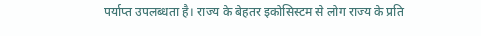पर्याप्त उपलब्धता है। राज्य के बेहतर इकोसिस्टम से लोग राज्य के प्रति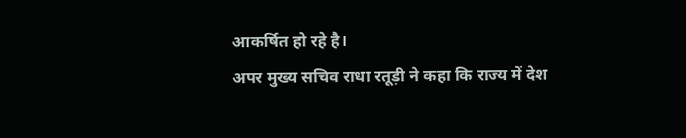आकर्षित हो रहे है।
अपर मुख्य सचिव राधा रतूड़ी ने कहा कि राज्य में देश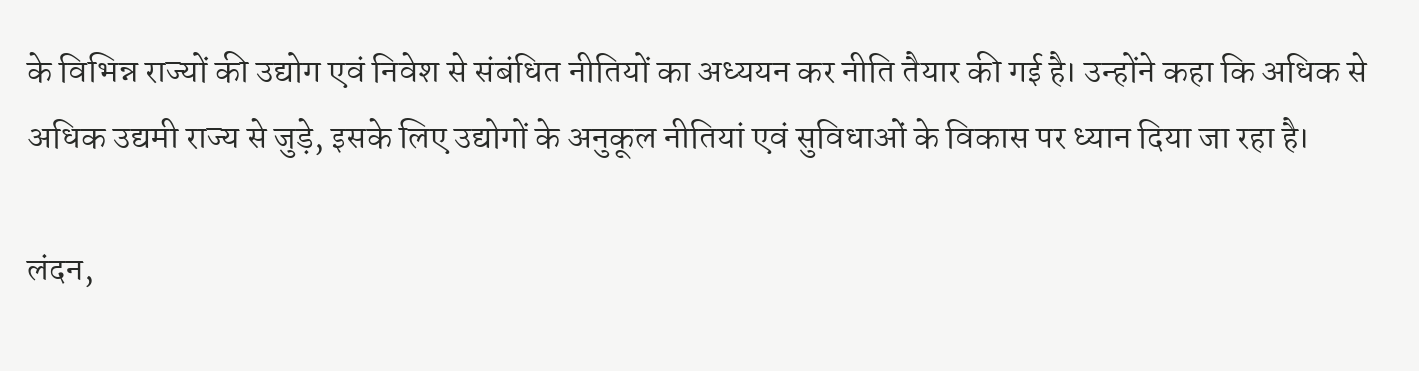के विभिन्न राज्यों की उद्योग एवं निवेश से संबंधित नीतियों का अध्ययन कर नीति तैयार की गई है। उन्होंने कहा कि अधिक से अधिक उद्यमी राज्य से जुड़े, इसके लिए उद्योगों के अनुकूल नीतियां एवं सुविधाओं के विकास पर ध्यान दिया जा रहा है।

लंदन,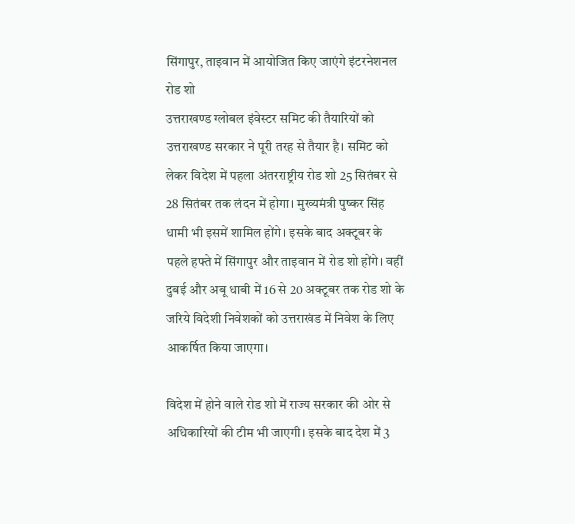सिंगापुर, ताइवान में आयोजित किए जाएंगे इंटरनेशनल रोड शो
उत्तराखण्ड ग्लोबल इंवेस्टर समिट की तैयारियों को उत्तराखण्ड सरकार ने पूरी तरह से तैयार है। समिट को लेकर विदेश में पहला अंतरराष्ट्रीय रोड शो 25 सितंबर से 28 सितंबर तक लंदन में होगा। मुख्यमंत्री पुष्कर सिंह धामी भी इसमें शामिल होंगे। इसके बाद अक्टूबर के पहले हफ्ते में सिंगापुर और ताइवान में रोड शो होंगे। वहीं दुबई और अबू धाबी में 16 से 20 अक्टूबर तक रोड शो के जरिये विदेशी निवेशकों को उत्तराखंड में निवेश के लिए आकर्षित किया जाएगा।

विदेश में होने वाले रोड शो में राज्य सरकार की ओर से अधिकारियों की टीम भी जाएगी। इसके बाद देश में 3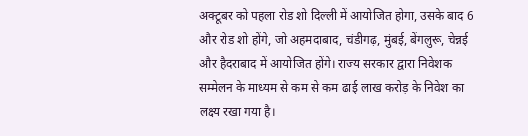अक्टूबर को पहला रोड शो दिल्ली में आयोजित होगा, उसके बाद 6 और रोड शो होंगे, जो अहमदाबाद, चंडीगढ़, मुंबई, बेंगलुरू, चेन्नई और हैदराबाद में आयोजित होंगे। राज्य सरकार द्वारा निवेशक सम्मेलन के माध्यम से कम से कम ढाई लाख करोड़ के निवेश का लक्ष्य रखा गया है।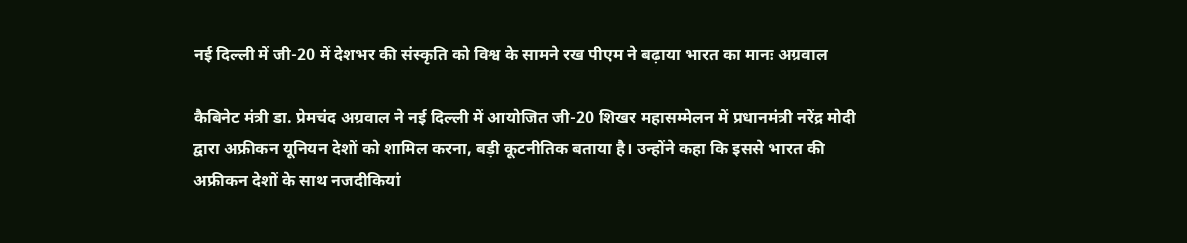नई दिल्ली में जी-20 में देशभर की संस्कृति को विश्व के सामने रख पीएम ने बढ़ाया भारत का मानः अग्रवाल

कैबिनेट मंत्री डा. प्रेमचंद अग्रवाल ने नई दिल्ली में आयोजित जी-20 शिखर महासम्मेलन में प्रधानमंत्री नरेंद्र मोदी द्वारा अफ्रीकन यूनियन देशों को शामिल करना, बड़ी कूटनीतिक बताया है। उन्होंने कहा कि इससे भारत की अफ्रीकन देशों के साथ नजदीकियां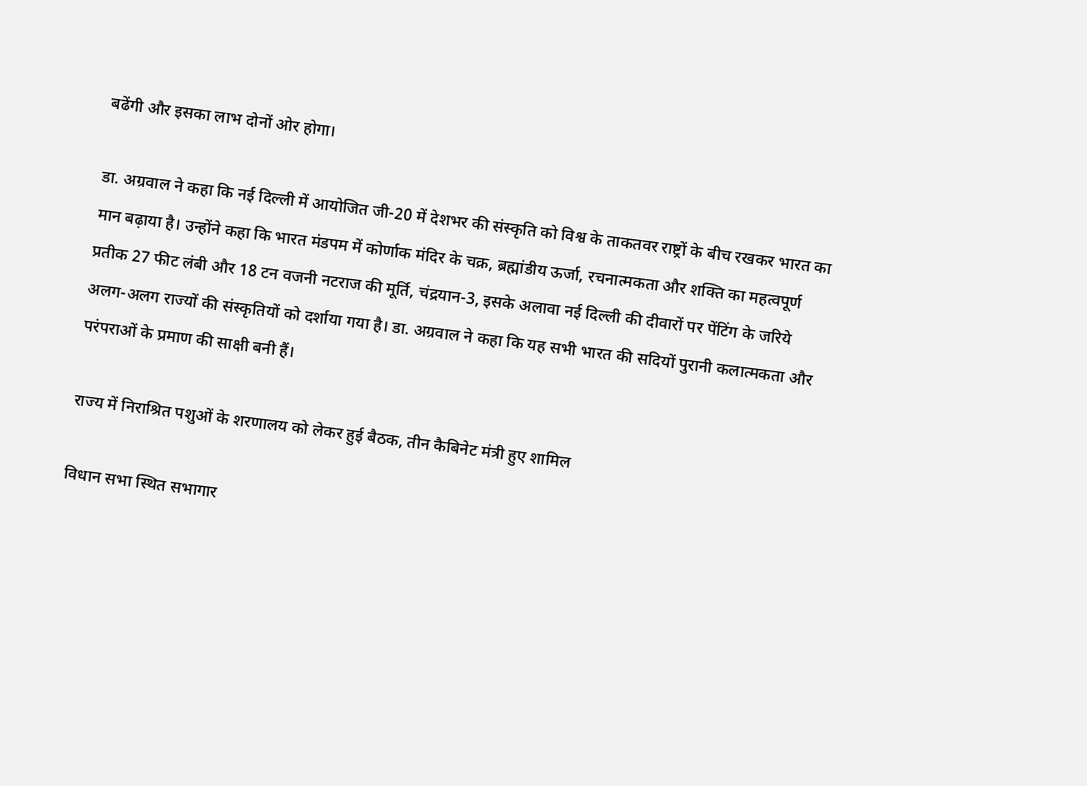बढेंगी और इसका लाभ दोनों ओर होगा।

डा. अग्रवाल ने कहा कि नई दिल्ली में आयोजित जी-20 में देशभर की संस्कृति को विश्व के ताकतवर राष्ट्रों के बीच रखकर भारत का मान बढ़ाया है। उन्होंने कहा कि भारत मंडपम में कोर्णाक मंदिर के चक्र, ब्रह्मांडीय ऊर्जा, रचनात्मकता और शक्ति का महत्वपूर्ण प्रतीक 27 फीट लंबी और 18 टन वजनी नटराज की मूर्ति, चंद्रयान-3, इसके अलावा नई दिल्ली की दीवारों पर पेंटिंग के जरिये अलग-अलग राज्यों की संस्कृतियों को दर्शाया गया है। डा. अग्रवाल ने कहा कि यह सभी भारत की सदियों पुरानी कलात्मकता और परंपराओं के प्रमाण की साक्षी बनी हैं।

राज्य में निराश्रित पशुओं के शरणालय को लेकर हुई बैठक, तीन कैबिनेट मंत्री हुए शामिल

विधान सभा स्थित सभागार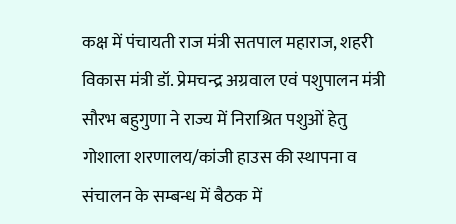कक्ष में पंचायती राज मंत्री सतपाल महाराज, शहरी विकास मंत्री डॉ. प्रेमचन्द्र अग्रवाल एवं पशुपालन मंत्री सौरभ बहुगुणा ने राज्य में निराश्रित पशुओं हेतु गोशाला शरणालय/कांजी हाउस की स्थापना व संचालन के सम्बन्ध में बैठक में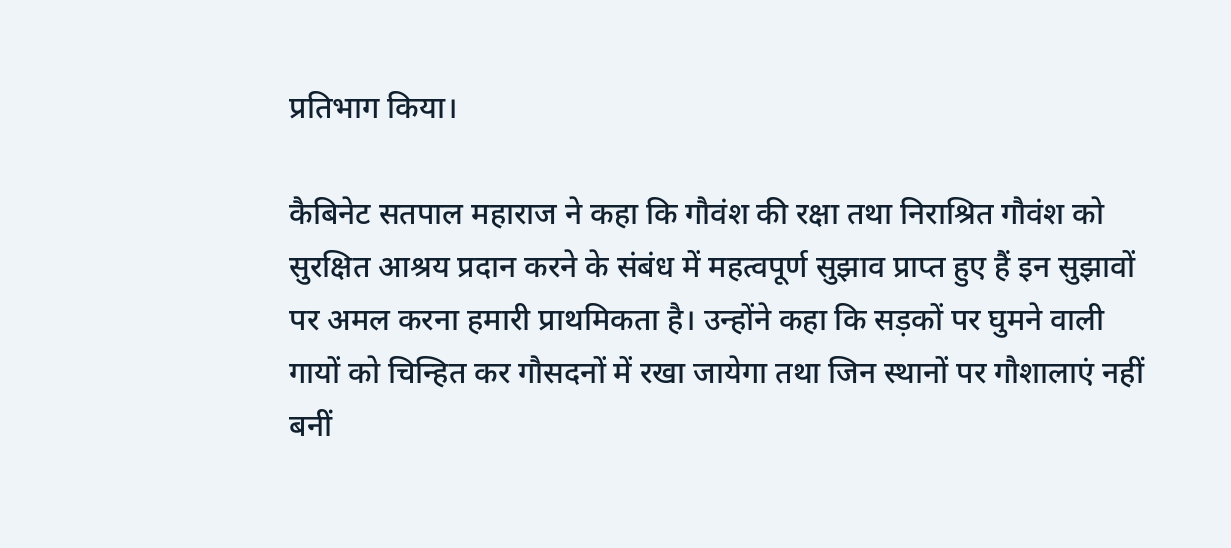प्रतिभाग किया।

कैबिनेट सतपाल महाराज ने कहा कि गौवंश की रक्षा तथा निराश्रित गौवंश को सुरक्षित आश्रय प्रदान करने के संबंध में महत्वपूर्ण सुझाव प्राप्त हुए हैं इन सुझावों पर अमल करना हमारी प्राथमिकता है। उन्होंने कहा कि सड़कों पर घुमने वाली गायों को चिन्हित कर गौसदनों में रखा जायेगा तथा जिन स्थानों पर गौशालाएं नहीं बनीं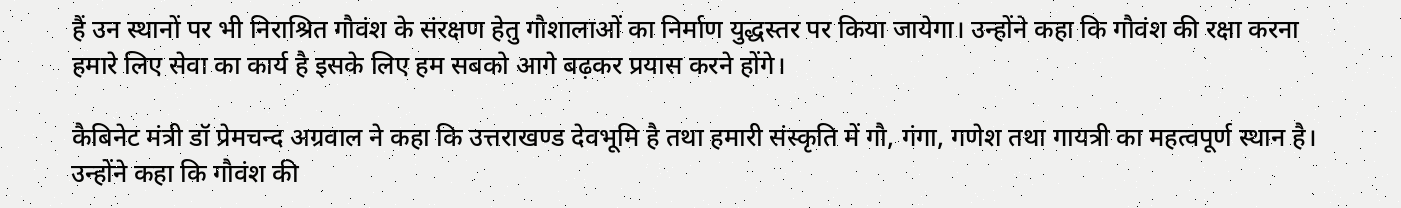हैं उन स्थानों पर भी निराश्रित गौवंश के संरक्षण हेतु गौशालाओं का निर्माण युद्धस्तर पर किया जायेगा। उन्होंने कहा कि गौवंश की रक्षा करना हमारे लिए सेवा का कार्य है इसके लिए हम सबको आगे बढ़कर प्रयास करने होंगे।

कैबिनेट मंत्री डॉ प्रेमचन्द अग्रवाल ने कहा कि उत्तराखण्ड देवभूमि है तथा हमारी संस्कृति में गौ, गंगा, गणेश तथा गायत्री का महत्वपूर्ण स्थान है। उन्होंने कहा कि गौवंश की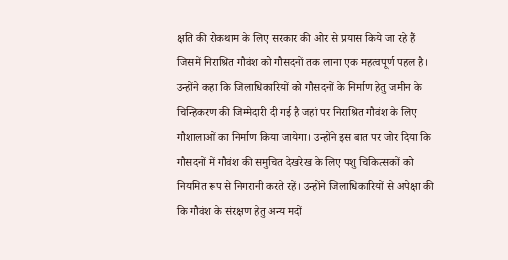क्षति की रोकथाम के लिए सरकार की ओर से प्रयास किये जा रहे हैं जिसमें निराश्रित गौवंश को गौसदनों तक लाना एक महत्वपूर्ण पहल है। उन्होंने कहा कि जिलाधिकारियों को गौसदनों के निर्माण हेतु जमीन के चिन्हिकरण की जिम्मेदारी दी गई है जहां पर निराश्रित गौवंश के लिए गौशालाओं का निर्माण किया जायेगा। उन्होंने इस बात पर जोर दिया कि गौसदनों में गौवंश की समुचित देखरेख के लिए पशु चिकित्सकों को नियमित रूप से निगरानी करते रहें। उन्होंने जिलाधिकारियों से अपेक्षा की कि गौवंश के संरक्षण हेतु अन्य मदों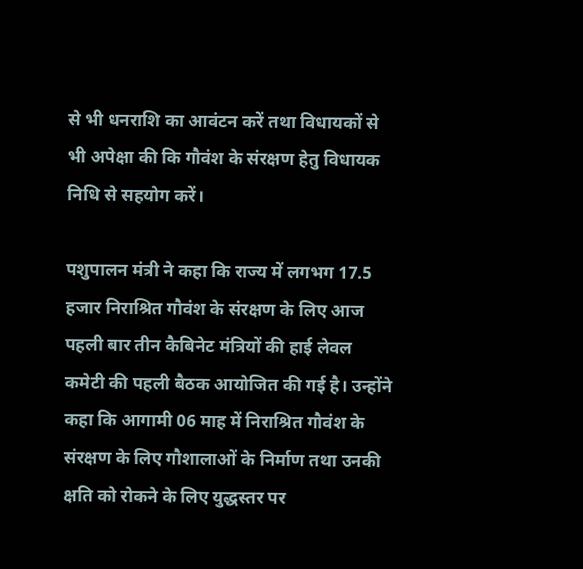से भी धनराशि का आवंटन करें तथा विधायकों से भी अपेक्षा की कि गौवंश के संरक्षण हेतु विधायक निधि से सहयोग करें।

पशुपालन मंत्री ने कहा कि राज्य में लगभग 17.5 हजार निराश्रित गौवंश के संरक्षण के लिए आज पहली बार तीन कैबिनेट मंत्रियों की हाई लेवल कमेटी की पहली बैठक आयोजित की गई है। उन्होंने कहा कि आगामी 06 माह में निराश्रित गौवंश के संरक्षण के लिए गौशालाओं के निर्माण तथा उनकी क्षति को रोकने के लिए युद्धस्तर पर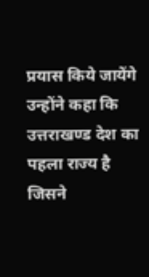प्रयास किये जायेंगे उन्होंने कहा कि उत्तराखण्ड देश का पहला राज्य है जिसने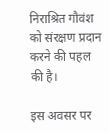निराश्रित गौवंश को संरक्षण प्रदान करने की पहल की है।

इस अवसर पर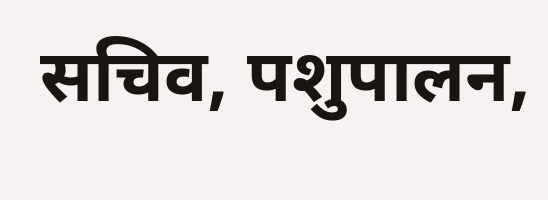सचिव, पशुपालन,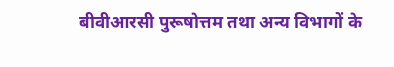बीवीआरसी पुरूषोत्तम तथा अन्य विभागों के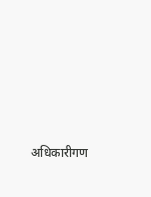अधिकारीगण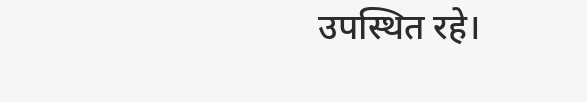उपस्थित रहे।